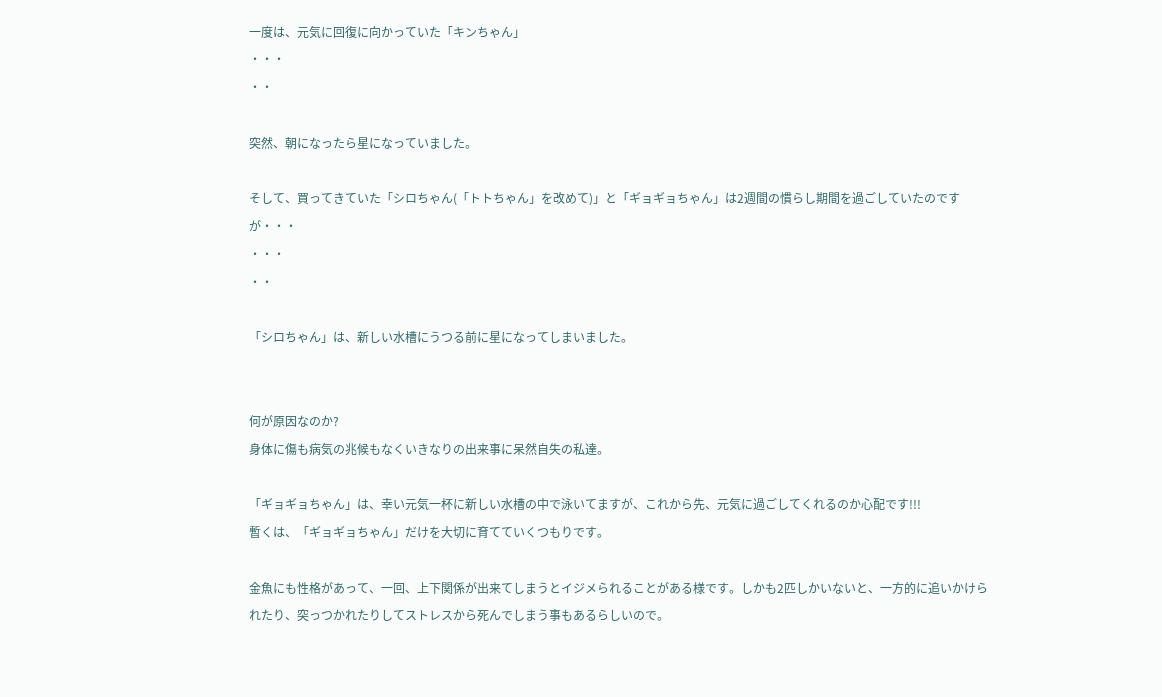一度は、元気に回復に向かっていた「キンちゃん」
・・・
・・

突然、朝になったら星になっていました。

そして、買ってきていた「シロちゃん(「トトちゃん」を改めて)」と「ギョギョちゃん」は2週間の慣らし期間を過ごしていたのですが・・・
・・・
・・

「シロちゃん」は、新しい水槽にうつる前に星になってしまいました。


何が原因なのか?
身体に傷も病気の兆候もなくいきなりの出来事に呆然自失の私達。

「ギョギョちゃん」は、幸い元気一杯に新しい水槽の中で泳いてますが、これから先、元気に過ごしてくれるのか心配です!!!
暫くは、「ギョギョちゃん」だけを大切に育てていくつもりです。

金魚にも性格があって、一回、上下関係が出来てしまうとイジメられることがある様です。しかも2匹しかいないと、一方的に追いかけられたり、突っつかれたりしてストレスから死んでしまう事もあるらしいので。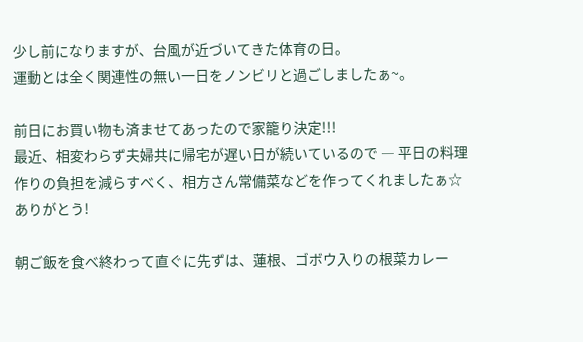少し前になりますが、台風が近づいてきた体育の日。
運動とは全く関連性の無い一日をノンビリと過ごしましたぁ~。

前日にお買い物も済ませてあったので家籠り決定!!!
最近、相変わらず夫婦共に帰宅が遅い日が続いているので ― 平日の料理作りの負担を減らすべく、相方さん常備菜などを作ってくれましたぁ☆
ありがとう!

朝ご飯を食べ終わって直ぐに先ずは、蓮根、ゴボウ入りの根菜カレー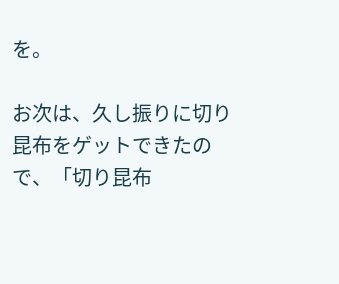を。

お次は、久し振りに切り昆布をゲットできたので、「切り昆布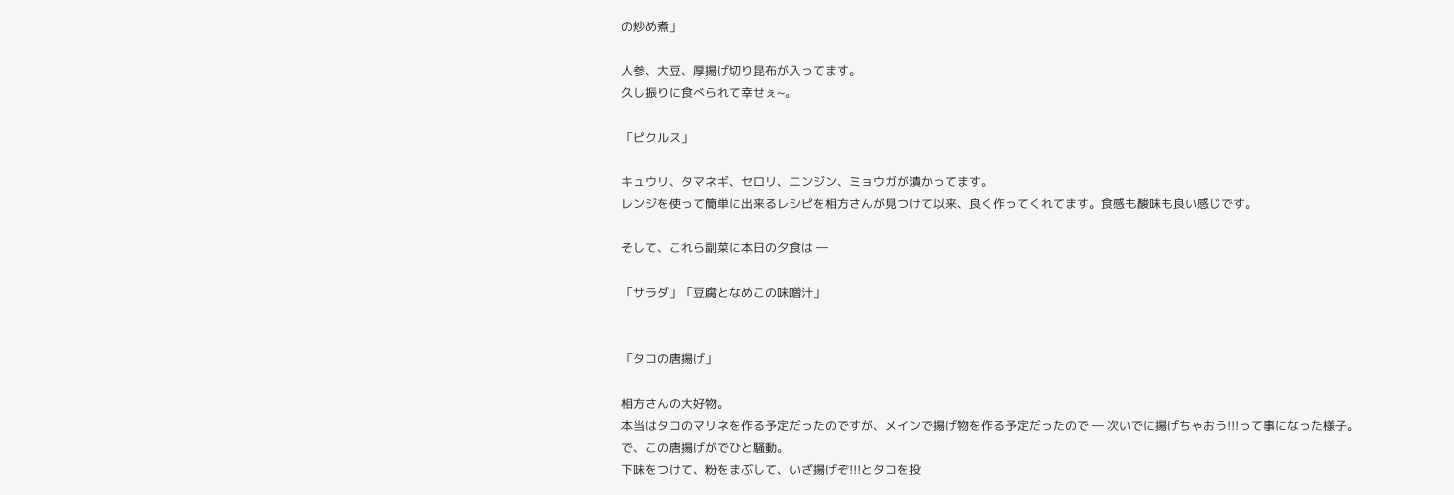の炒め煮」

人参、大豆、厚揚げ切り昆布が入ってます。
久し振りに食べられて幸せぇ~。

「ピクルス」

キュウリ、タマネギ、セロリ、ニンジン、ミョウガが漬かってます。
レンジを使って簡単に出来るレシピを相方さんが見つけて以来、良く作ってくれてます。食感も酸味も良い感じです。

そして、これら副菜に本日の夕食は ―

「サラダ」「豆腐となめこの味噌汁」


「タコの唐揚げ」

相方さんの大好物。
本当はタコのマリネを作る予定だったのですが、メインで揚げ物を作る予定だったので ― 次いでに揚げちゃおう!!!って事になった様子。
で、この唐揚げがでひと騒動。
下味をつけて、粉をまぶして、いざ揚げぞ!!!とタコを投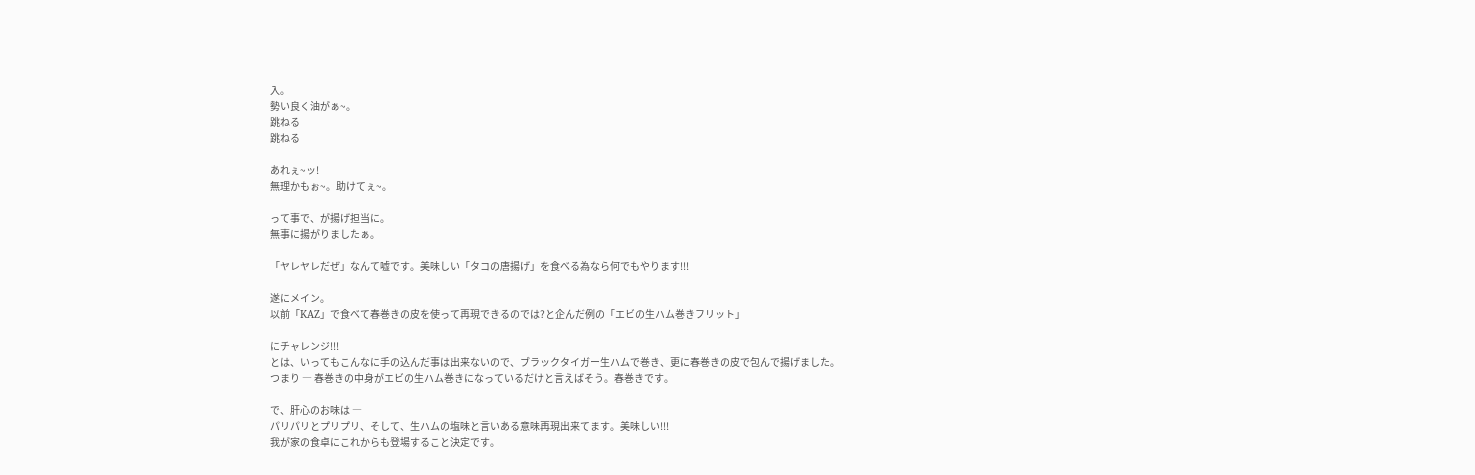入。
勢い良く油がぁ~。
跳ねる
跳ねる

あれぇ~ッ!
無理かもぉ~。助けてぇ~。

って事で、が揚げ担当に。
無事に揚がりましたぁ。

「ヤレヤレだぜ」なんて嘘です。美味しい「タコの唐揚げ」を食べる為なら何でもやります!!!

遂にメイン。
以前「KAZ」で食べて春巻きの皮を使って再現できるのでは?と企んだ例の「エビの生ハム巻きフリット」

にチャレンジ!!!
とは、いってもこんなに手の込んだ事は出来ないので、ブラックタイガー生ハムで巻き、更に春巻きの皮で包んで揚げました。
つまり ― 春巻きの中身がエビの生ハム巻きになっているだけと言えばそう。春巻きです。

で、肝心のお味は ―
パリパリとプリプリ、そして、生ハムの塩味と言いある意味再現出来てます。美味しい!!!
我が家の食卓にこれからも登場すること決定です。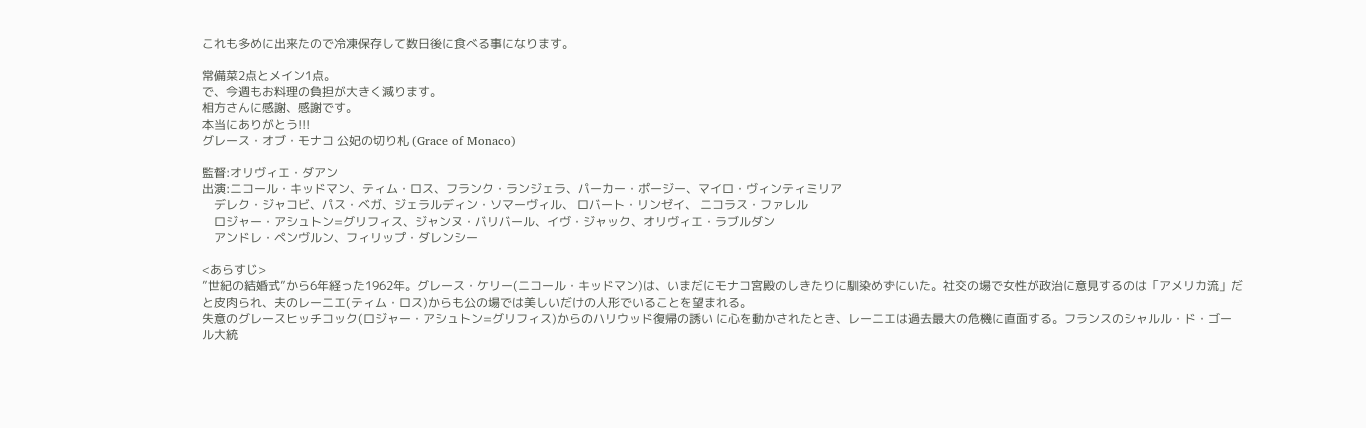これも多めに出来たので冷凍保存して数日後に食べる事になります。

常備菜2点とメイン1点。
で、今週もお料理の負担が大きく減ります。
相方さんに感謝、感謝です。
本当にありがとう!!!
グレース・オブ・モナコ 公妃の切り札 (Grace of Monaco)

監督:オリヴィエ・ダアン
出演:ニコール・キッドマン、ティム・ロス、フランク・ランジェラ、パーカー・ポージー、マイロ・ヴィンティミリア
    デレク・ジャコビ、パス・ベガ、ジェラルディン・ソマーヴィル、 ロバート・リンゼイ、 ニコラス・ファレル
    ロジャー・アシュトン=グリフィス、ジャンヌ・バリバール、イヴ・ジャック、オリヴィエ・ラブルダン
    アンドレ・ペンヴルン、フィリップ・ダレンシー

<あらすじ>
”世紀の結婚式”から6年経った1962年。グレース・ケリー(ニコール・キッドマン)は、いまだにモナコ宮殿のしきたりに馴染めずにいた。社交の場で女性が政治に意見するのは「アメリカ流」だと皮肉られ、夫のレーニエ(ティム・ロス)からも公の場では美しいだけの人形でいることを望まれる。
失意のグレースヒッチコック(ロジャー・アシュトン=グリフィス)からのハリウッド復帰の誘い に心を動かされたとき、レーニエは過去最大の危機に直面する。フランスのシャルル・ド・ゴール大統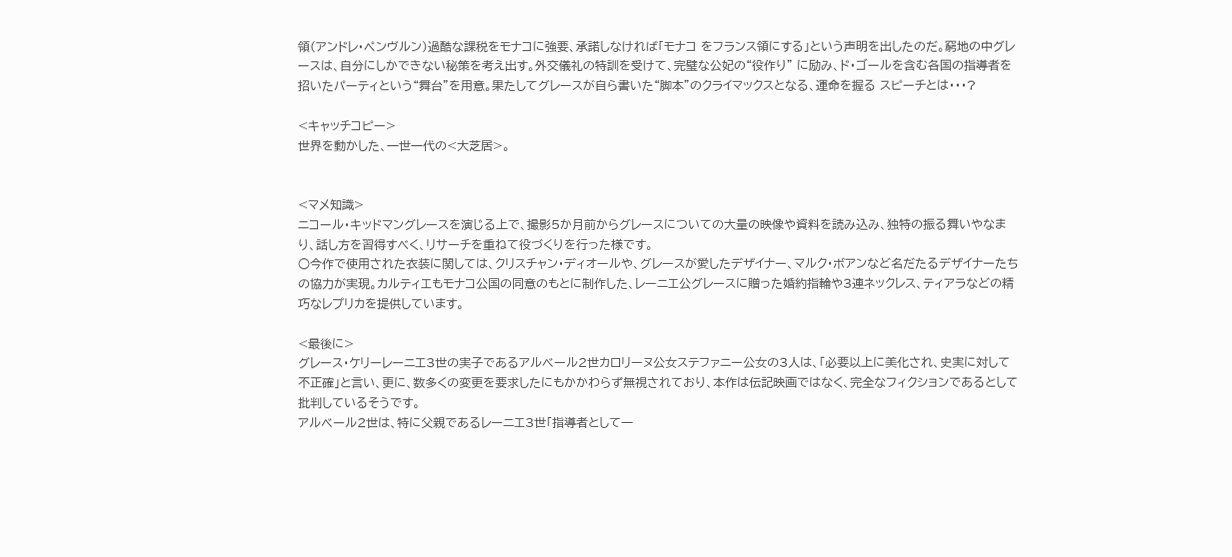領(アンドレ・ペンヴルン)過酷な課税をモナコに強要、承諾しなければ「モナコ をフランス領にする」という声明を出したのだ。窮地の中グレースは、自分にしかできない秘策を考え出す。外交儀礼の特訓を受けて、完璧な公妃の“役作り” に励み、ド・ゴールを含む各国の指導者を招いたパーティという“舞台”を用意。果たしてグレースが自ら書いた“脚本”のクライマックスとなる、運命を握る スピーチとは・・・?

<キャッチコピー>
世界を動かした、一世一代の<大芝居>。


<マメ知識>
ニコール・キッドマングレースを演じる上で、撮影5か月前からグレースについての大量の映像や資料を読み込み、独特の振る舞いやなまり、話し方を習得すべく、リサーチを重ねて役づくりを行った様です。
○今作で使用された衣装に関しては、クリスチャン・ディオールや、グレースが愛したデザイナー、マルク・ボアンなど名だたるデザイナーたちの協力が実現。カルティエもモナコ公国の同意のもとに制作した、レーニエ公グレースに贈った婚約指輪や3連ネックレス、ティアラなどの精巧なレプリカを提供しています。

<最後に>
グレース・ケリーレーニエ3世の実子であるアルベール2世カロリーヌ公女ステファニー公女の3人は、「必要以上に美化され、史実に対して不正確」と言い、更に、数多くの変更を要求したにもかかわらず無視されており、本作は伝記映画ではなく、完全なフィクションであるとして批判しているそうです。
アルベール2世は、特に父親であるレーニエ3世「指導者として一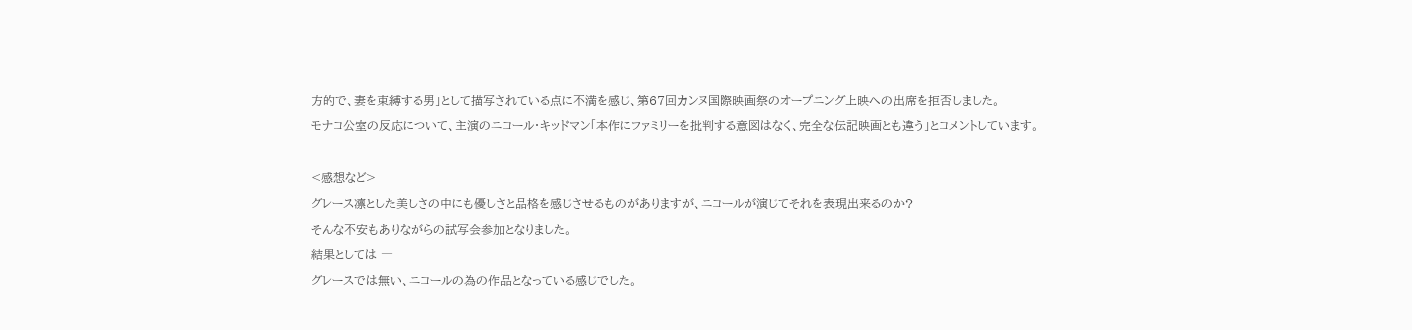方的で、妻を束縛する男」として描写されている点に不満を感じ、第67回カンヌ国際映画祭のオープニング上映への出席を拒否しました。
モナコ公室の反応について、主演のニコール・キッドマン「本作にファミリーを批判する意図はなく、完全な伝記映画とも違う」とコメントしています。

<感想など>
グレース凛とした美しさの中にも優しさと品格を感じさせるものがありますが、ニコールが演じてそれを表現出来るのか?
そんな不安もありながらの試写会参加となりました。
結果としては ―
グレースでは無い、ニコールの為の作品となっている感じでした。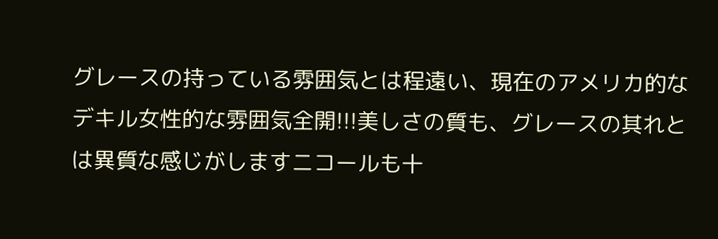グレースの持っている雰囲気とは程遠い、現在のアメリカ的なデキル女性的な雰囲気全開!!!美しさの質も、グレースの其れとは異質な感じがしますニコールも十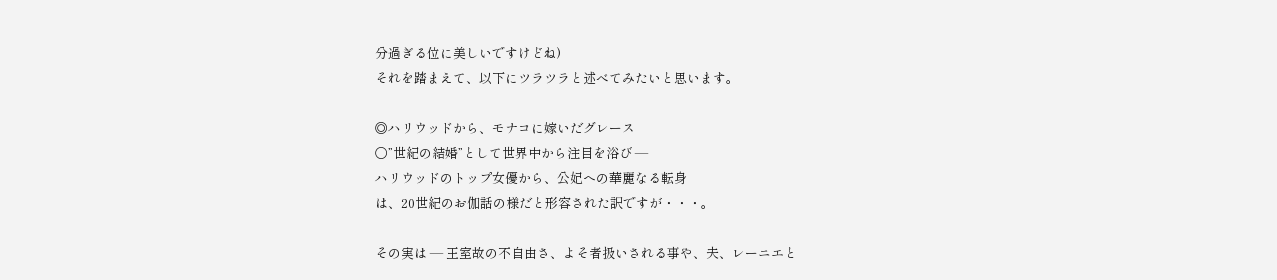分過ぎる位に美しいですけどね)
それを踏まえて、以下にツラツラと述べてみたいと思います。

◎ハリウッドから、モナコに嫁いだグレース
○”世紀の結婚”として世界中から注目を浴び ―
ハリウッドのトップ女優から、公妃への華麗なる転身
は、20世紀のお伽話の様だと形容された訳ですが・・・。

その実は ― 王室故の不自由さ、よそ者扱いされる事や、夫、レーニエと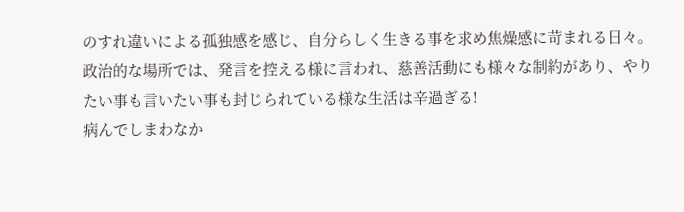のすれ違いによる孤独感を感じ、自分らしく生きる事を求め焦燥感に苛まれる日々。
政治的な場所では、発言を控える様に言われ、慈善活動にも様々な制約があり、やりたい事も言いたい事も封じられている様な生活は辛過ぎる!
病んでしまわなか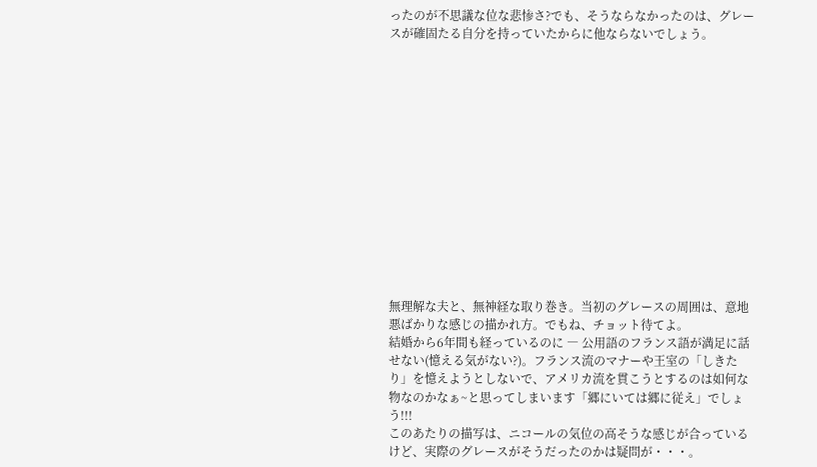ったのが不思議な位な悲惨さ?でも、そうならなかったのは、グレースが確固たる自分を持っていたからに他ならないでしょう。














無理解な夫と、無神経な取り巻き。当初のグレースの周囲は、意地悪ばかりな感じの描かれ方。でもね、チョット待てよ。
結婚から6年間も経っているのに ― 公用語のフランス語が満足に話せない(憶える気がない?)。フランス流のマナーや王室の「しきたり」を憶えようとしないで、アメリカ流を貫こうとするのは如何な物なのかなぁ~と思ってしまいます「郷にいては郷に従え」でしょう!!!
このあたりの描写は、ニコールの気位の高そうな感じが合っているけど、実際のグレースがそうだったのかは疑問が・・・。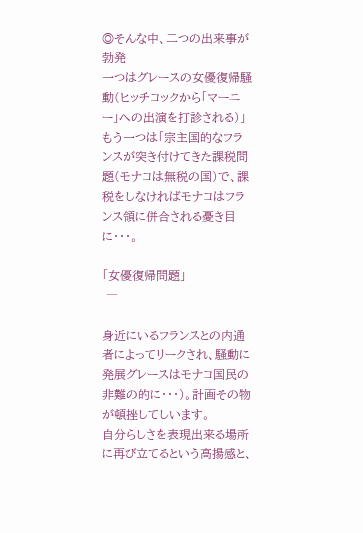◎そんな中、二つの出来事が勃発
一つはグレースの女優復帰騒動(ヒッチコックから「マーニー」への出演を打診される)」
もう一つは「宗主国的なフランスが突き付けてきた課税問題(モナコは無税の国)で、課税をしなければモナコはフランス領に併合される憂き目に・・・。

「女優復帰問題」
 ―

身近にいるフランスとの内通者によってリークされ、騒動に発展グレースはモナコ国民の非難の的に・・・)。計画その物が頓挫してしいます。
自分らしさを表現出来る場所に再び立てるという高揚感と、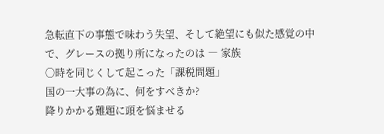急転直下の事態で味わう失望、そして絶望にも似た感覚の中で、グレースの拠り所になったのは ― 家族
○時を同じくして起こった「課税問題」
国の一大事の為に、何をすべきか?
降りかかる難題に頭を悩ませる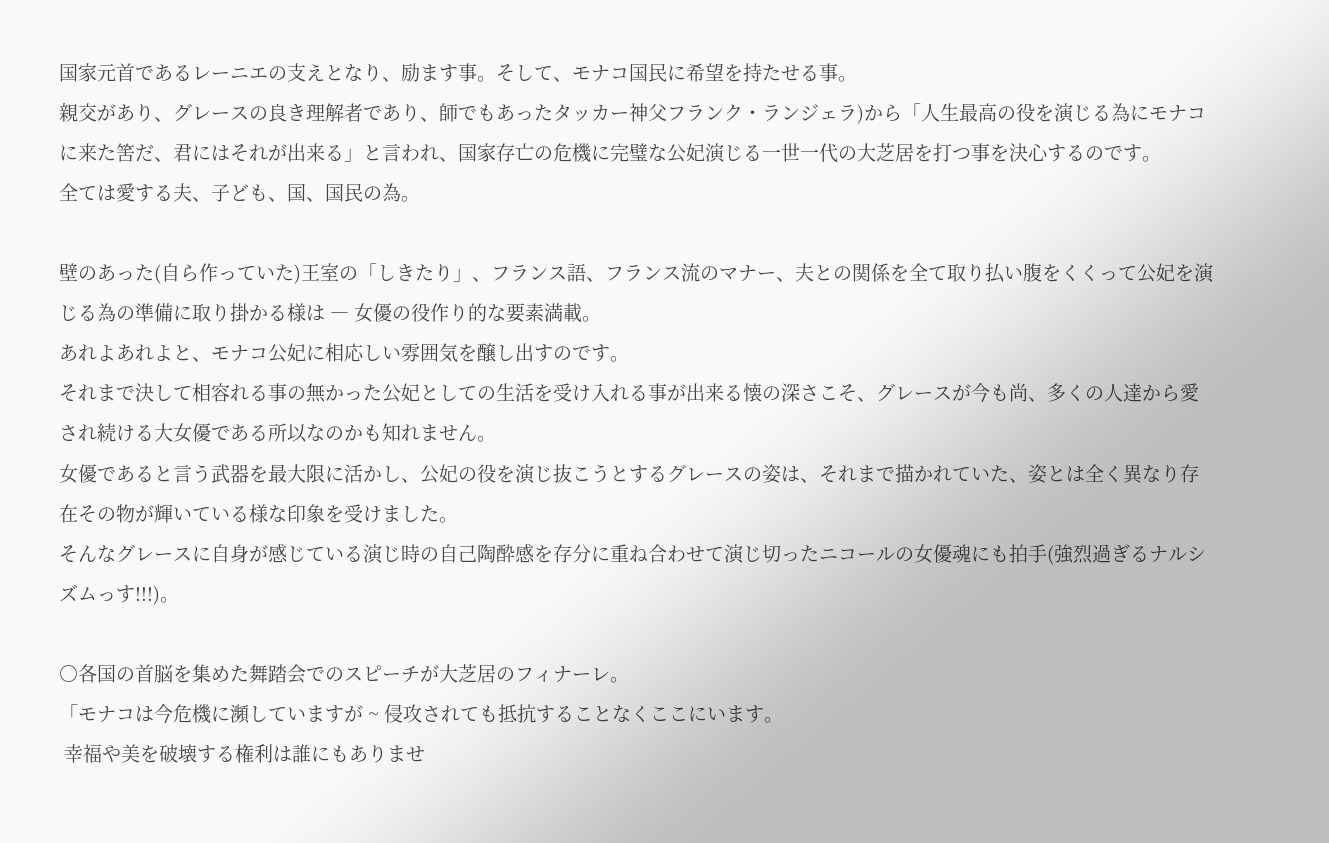国家元首であるレーニエの支えとなり、励ます事。そして、モナコ国民に希望を持たせる事。
親交があり、グレースの良き理解者であり、師でもあったタッカー神父フランク・ランジェラ)から「人生最高の役を演じる為にモナコに来た筈だ、君にはそれが出来る」と言われ、国家存亡の危機に完璧な公妃演じる一世一代の大芝居を打つ事を決心するのです。
全ては愛する夫、子ども、国、国民の為。

壁のあった(自ら作っていた)王室の「しきたり」、フランス語、フランス流のマナー、夫との関係を全て取り払い腹をくくって公妃を演じる為の準備に取り掛かる様は ― 女優の役作り的な要素満載。
あれよあれよと、モナコ公妃に相応しい雰囲気を醸し出すのです。
それまで決して相容れる事の無かった公妃としての生活を受け入れる事が出来る懐の深さこそ、グレースが今も尚、多くの人達から愛され続ける大女優である所以なのかも知れません。
女優であると言う武器を最大限に活かし、公妃の役を演じ抜こうとするグレースの姿は、それまで描かれていた、姿とは全く異なり存在その物が輝いている様な印象を受けました。
そんなグレースに自身が感じている演じ時の自己陶酔感を存分に重ね合わせて演じ切ったニコールの女優魂にも拍手(強烈過ぎるナルシズムっす!!!)。

○各国の首脳を集めた舞踏会でのスピーチが大芝居のフィナーレ。
「モナコは今危機に瀕していますが ~ 侵攻されても抵抗することなくここにいます。
 幸福や美を破壊する権利は誰にもありませ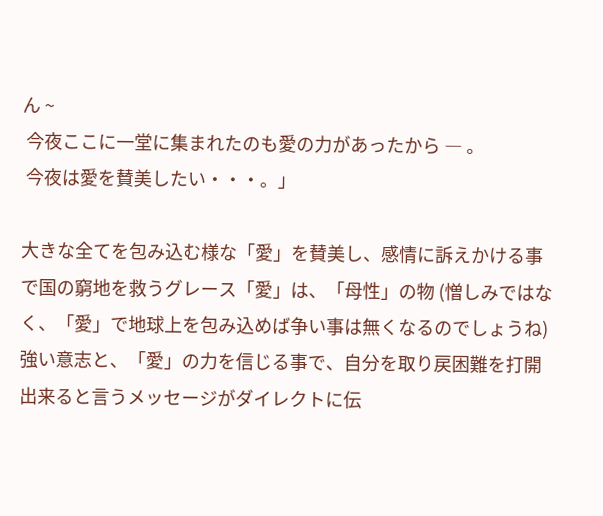ん ~
 今夜ここに一堂に集まれたのも愛の力があったから ― 。
 今夜は愛を賛美したい・・・。」

大きな全てを包み込む様な「愛」を賛美し、感情に訴えかける事で国の窮地を救うグレース「愛」は、「母性」の物 (憎しみではなく、「愛」で地球上を包み込めば争い事は無くなるのでしょうね)
強い意志と、「愛」の力を信じる事で、自分を取り戻困難を打開出来ると言うメッセージがダイレクトに伝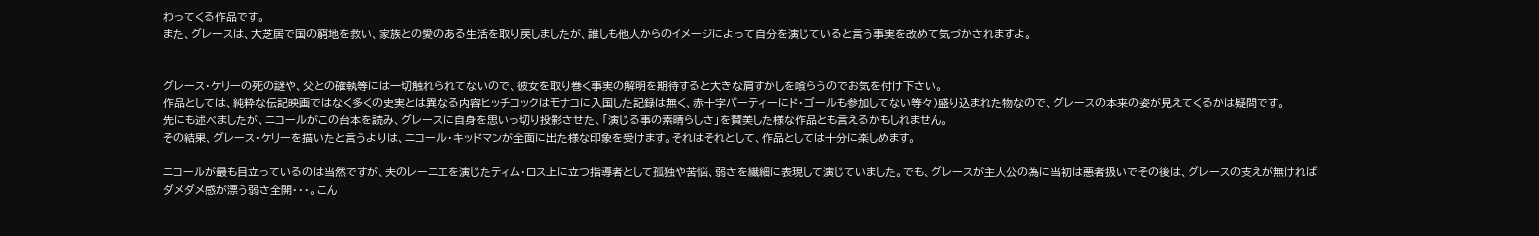わってくる作品です。
また、グレースは、大芝居で国の窮地を救い、家族との愛のある生活を取り戻しましたが、誰しも他人からのイメージによって自分を演じていると言う事実を改めて気づかされますよ。


グレース・ケリーの死の謎や、父との確執等には一切触れられてないので、彼女を取り巻く事実の解明を期待すると大きな肩すかしを喰らうのでお気を付け下さい。
作品としては、純粋な伝記映画ではなく多くの史実とは異なる内容ヒッチコックはモナコに入国した記録は無く、赤十字パーティーにド・ゴールも参加してない等々)盛り込まれた物なので、グレースの本来の姿が見えてくるかは疑問です。
先にも述べましたが、ニコールがこの台本を読み、グレースに自身を思いっ切り投影させた、「演じる事の素晴らしさ」を賛美した様な作品とも言えるかもしれません。
その結果、グレース・ケリーを描いたと言うよりは、ニコール・キッドマンが全面に出た様な印象を受けます。それはそれとして、作品としては十分に楽しめます。

ニコールが最も目立っているのは当然ですが、夫のレーニエを演じたティム・ロス上に立つ指導者として孤独や苦悩、弱さを繊細に表現して演じていました。でも、グレースが主人公の為に当初は悪者扱いでその後は、グレースの支えが無ければダメダメ感が漂う弱さ全開・・・。こん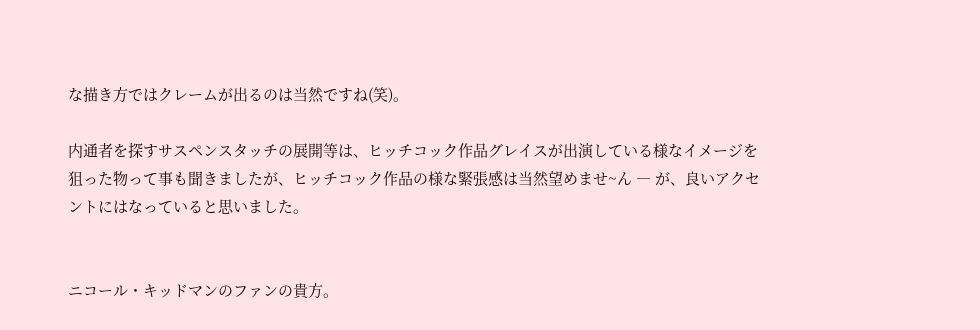な描き方ではクレームが出るのは当然ですね(笑)。

内通者を探すサスペンスタッチの展開等は、ヒッチコック作品グレイスが出演している様なイメージを狙った物って事も聞きましたが、ヒッチコック作品の様な緊張感は当然望めませ~ん ― が、良いアクセントにはなっていると思いました。


ニコール・キッドマンのファンの貴方。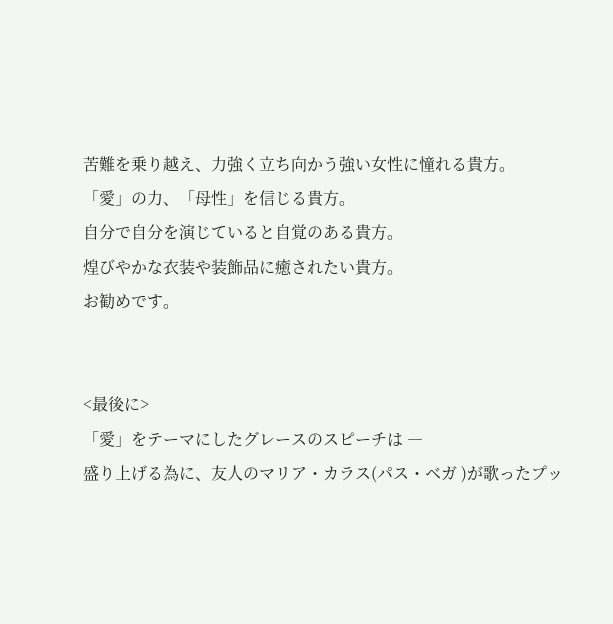苦難を乗り越え、力強く立ち向かう強い女性に憧れる貴方。
「愛」の力、「母性」を信じる貴方。
自分で自分を演じていると自覚のある貴方。
煌びやかな衣装や装飾品に癒されたい貴方。
お勧めです。


<最後に>
「愛」をテーマにしたグレースのスピーチは ―
盛り上げる為に、友人のマリア・カラス(パス・ベガ )が歌ったプッ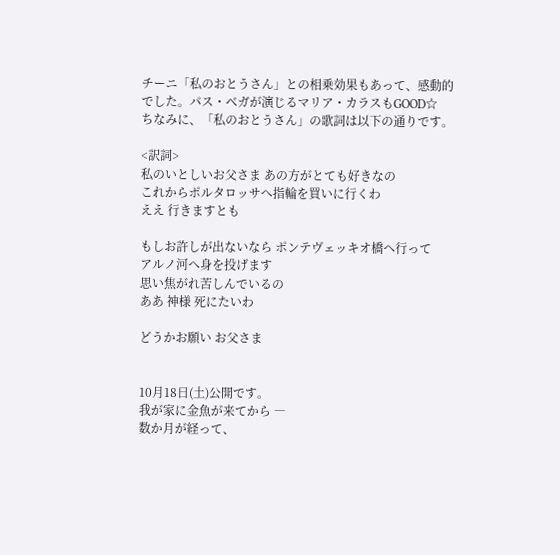チーニ「私のおとうさん」との相乗効果もあって、感動的でした。パス・ベガが演じるマリア・カラスもGOOD☆
ちなみに、「私のおとうさん」の歌詞は以下の通りです。

<訳詞>
私のいとしいお父さま あの方がとても好きなの
これからポルタロッサへ指輪を買いに行くわ
ええ 行きますとも

もしお許しが出ないなら ポンテヴェッキオ橋へ行って
アルノ河へ身を投げます
思い焦がれ苦しんでいるの
ああ 神様 死にたいわ

どうかお願い お父さま


10月18日(土)公開です。
我が家に金魚が来てから ―
数か月が経って、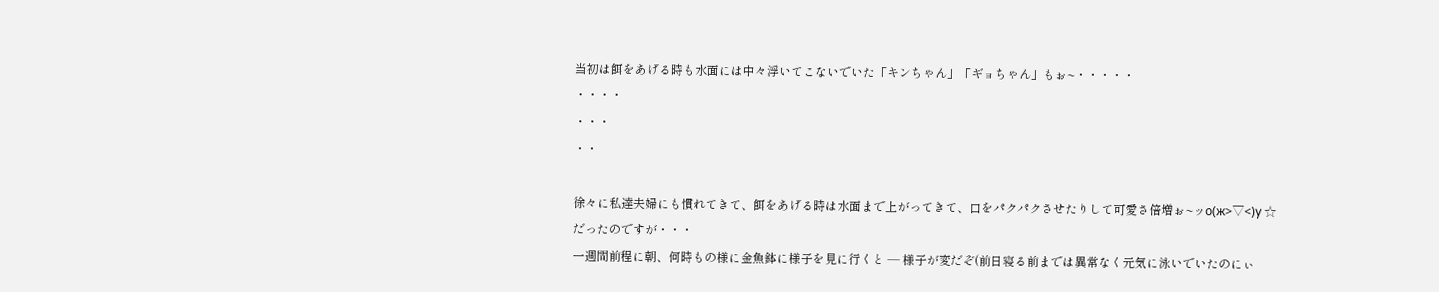当初は餌をあげる時も水面には中々浮いてこないでいた「キンちゃん」「ギョちゃん」もぉ~・・・・・
・・・・
・・・
・・

徐々に私達夫婦にも慣れてきて、餌をあげる時は水面まで上がってきて、口をパクパクさせたりして可愛さ倍増ぉ~ッо(ж>▽<)y ☆
だったのですが・・・
一週間前程に朝、何時もの様に金魚鉢に様子を見に行くと ― 様子が変だぞ(前日寝る前までは異常なく元気に泳いでいたのにぃ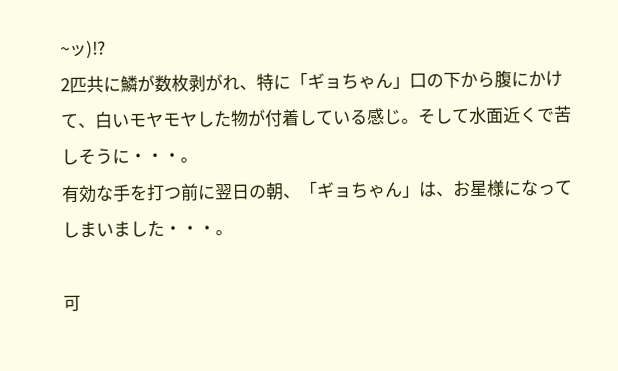~ッ)!?
2匹共に鱗が数枚剥がれ、特に「ギョちゃん」口の下から腹にかけて、白いモヤモヤした物が付着している感じ。そして水面近くで苦しそうに・・・。
有効な手を打つ前に翌日の朝、「ギョちゃん」は、お星様になってしまいました・・・。

可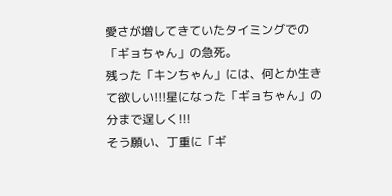愛さが増してきていたタイミングでの「ギョちゃん」の急死。
残った「キンちゃん」には、何とか生きて欲しい!!!星になった「ギョちゃん」の分まで逞しく!!!
そう願い、丁重に「ギ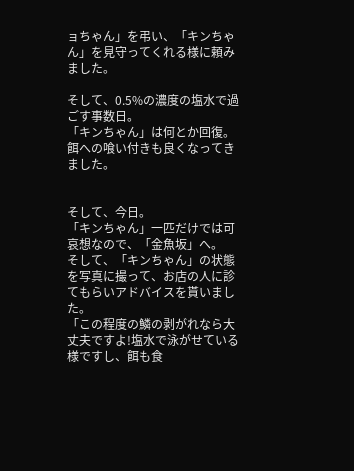ョちゃん」を弔い、「キンちゃん」を見守ってくれる様に頼みました。

そして、0.5%の濃度の塩水で過ごす事数日。
「キンちゃん」は何とか回復。餌への喰い付きも良くなってきました。


そして、今日。
「キンちゃん」一匹だけでは可哀想なので、「金魚坂」へ。
そして、「キンちゃん」の状態を写真に撮って、お店の人に診てもらいアドバイスを貰いました。
「この程度の鱗の剥がれなら大丈夫ですよ!塩水で泳がせている様ですし、餌も食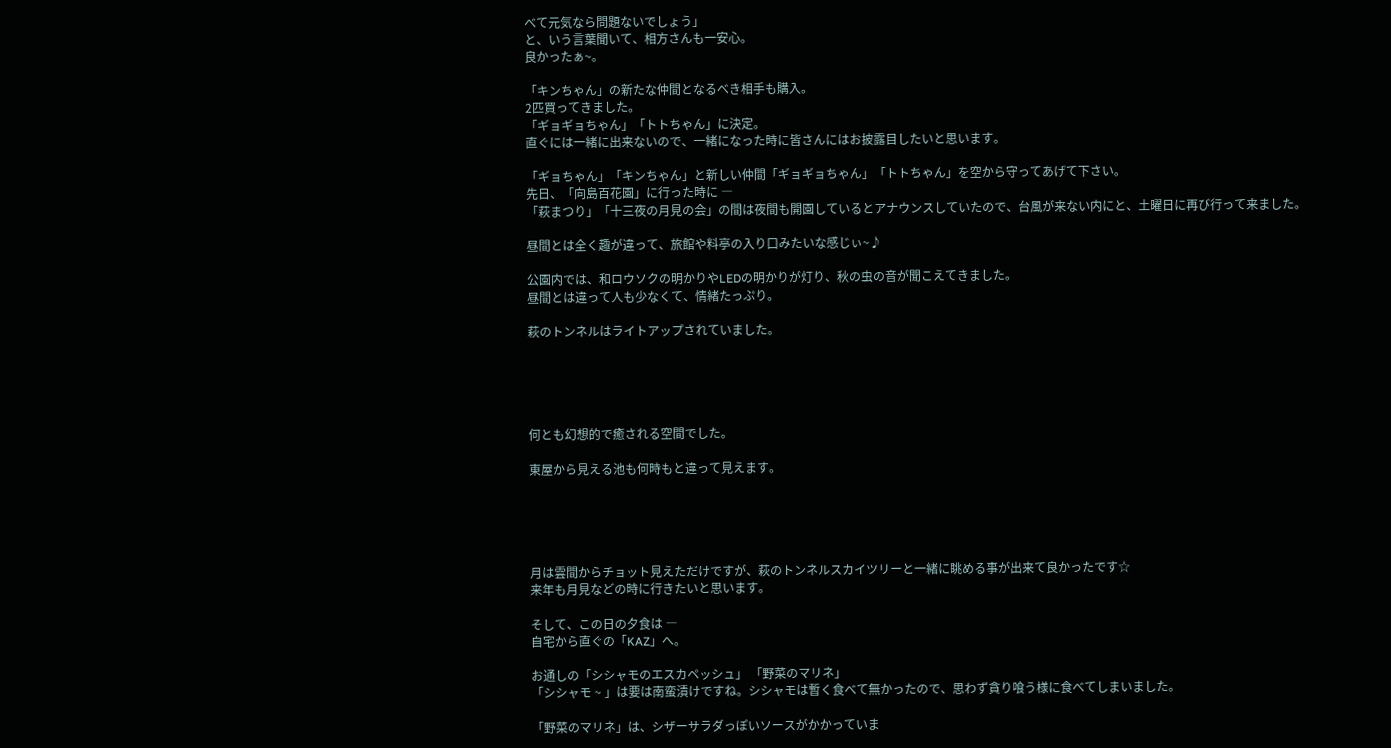べて元気なら問題ないでしょう」
と、いう言葉聞いて、相方さんも一安心。
良かったぁ~。

「キンちゃん」の新たな仲間となるべき相手も購入。
2匹買ってきました。
「ギョギョちゃん」「トトちゃん」に決定。
直ぐには一緒に出来ないので、一緒になった時に皆さんにはお披露目したいと思います。

「ギョちゃん」「キンちゃん」と新しい仲間「ギョギョちゃん」「トトちゃん」を空から守ってあげて下さい。
先日、「向島百花園」に行った時に ―
「萩まつり」「十三夜の月見の会」の間は夜間も開園しているとアナウンスしていたので、台風が来ない内にと、土曜日に再び行って来ました。

昼間とは全く趣が違って、旅館や料亭の入り口みたいな感じぃ~♪

公園内では、和ロウソクの明かりやLEDの明かりが灯り、秋の虫の音が聞こえてきました。
昼間とは違って人も少なくて、情緒たっぷり。

萩のトンネルはライトアップされていました。





何とも幻想的で癒される空間でした。

東屋から見える池も何時もと違って見えます。





月は雲間からチョット見えただけですが、萩のトンネルスカイツリーと一緒に眺める事が出来て良かったです☆
来年も月見などの時に行きたいと思います。

そして、この日の夕食は ―
自宅から直ぐの「KAZ」へ。

お通しの「シシャモのエスカペッシュ」 「野菜のマリネ」
「シシャモ ~ 」は要は南蛮漬けですね。シシャモは暫く食べて無かったので、思わず貪り喰う様に食べてしまいました。

「野菜のマリネ」は、シザーサラダっぽいソースがかかっていま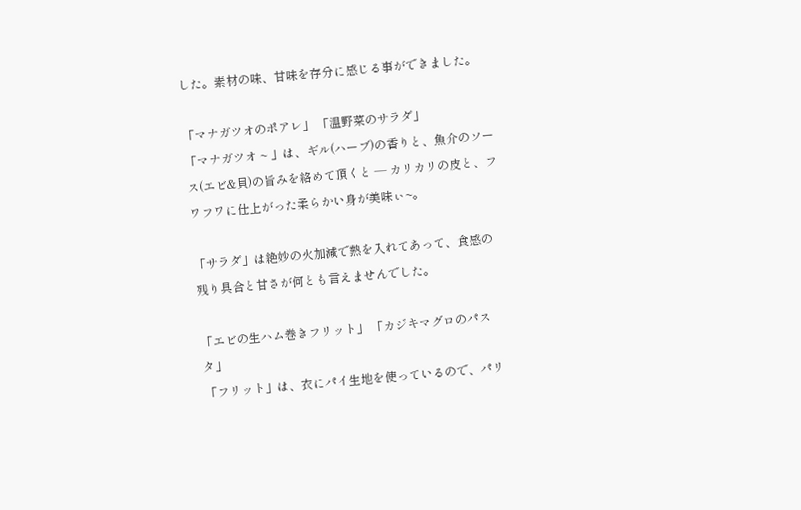した。素材の味、甘味を存分に感じる事ができました。

「マナガツオのポアレ」 「温野菜のサラダ」
「マナガツオ ~ 」は、ギル(ハーブ)の香りと、魚介のソース(エビ&貝)の旨みを絡めて頂くと ― カリカリの皮と、フワフワに仕上がった柔らかい身が美味ぃ~。

「サラダ」は絶妙の火加減で熱を入れてあって、食感の残り具合と甘さが何とも言えませんでした。

「エビの生ハム巻きフリット」 「カジキマグロのパスタ」
「フリット」は、衣にパイ生地を使っているので、パリ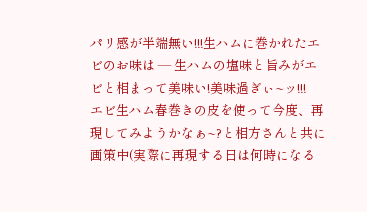パリ感が半端無い!!!生ハムに巻かれたエビのお味は ― 生ハムの塩味と旨みがエビと相まって美味い!美味過ぎぃ~ッ!!!
エビ生ハム春巻きの皮を使って今度、再現してみようかなぁ~?と相方さんと共に画策中(実際に再現する日は何時になる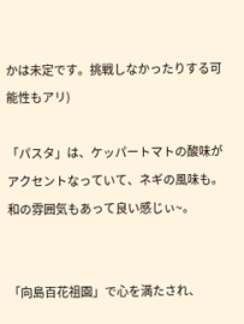かは未定です。挑戦しなかったりする可能性もアリ)

「パスタ」は、ケッパートマトの酸味がアクセントなっていて、ネギの風味も。和の雰囲気もあって良い感じぃ~。


「向島百花祖園」で心を満たされ、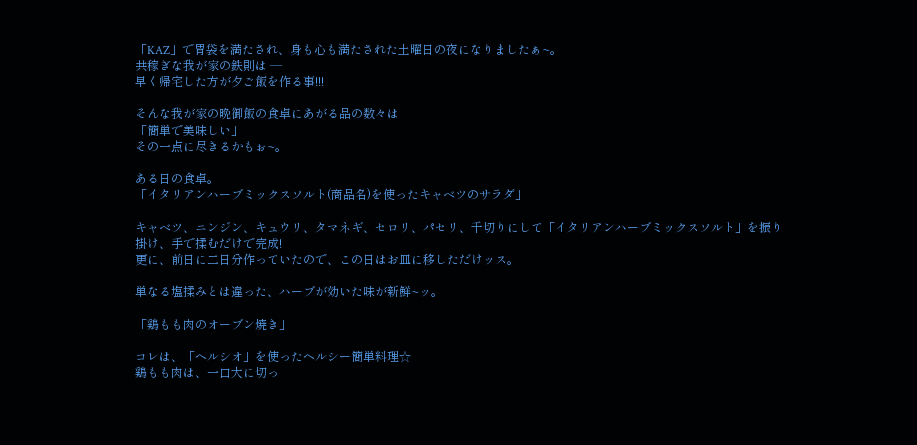「KAZ」で胃袋を満たされ、身も心も満たされた土曜日の夜になりましたぁ~。
共稼ぎな我が家の鉄則は ―
早く帰宅した方が夕ご飯を作る事!!!

そんな我が家の晩御飯の食卓にあがる品の数々は
「簡単で美味しい」
その一点に尽きるかもぉ~。

ある日の食卓。
「イタリアンハーブミックスソルト(商品名)を使ったキャベツのサラダ」

キャベツ、ニンジン、キュウリ、タマネギ、セロリ、パセリ、千切りにして「イタリアンハーブミックスソルト」を振り掛け、手で揉むだけで完成!
更に、前日に二日分作っていたので、この日はお皿に移しただけッス。

単なる塩揉みとは違った、ハーブが効いた味が新鮮~ッ。

「鶏もも肉のオーブン焼き」

コレは、「ヘルシオ」を使ったヘルシー簡単料理☆
鶏もも肉は、一口大に切っ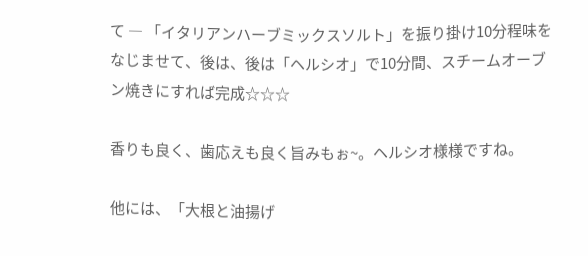て ― 「イタリアンハーブミックスソルト」を振り掛け10分程味をなじませて、後は、後は「ヘルシオ」で10分間、スチームオーブン焼きにすれば完成☆☆☆

香りも良く、歯応えも良く旨みもぉ~。ヘルシオ様様ですね。

他には、「大根と油揚げ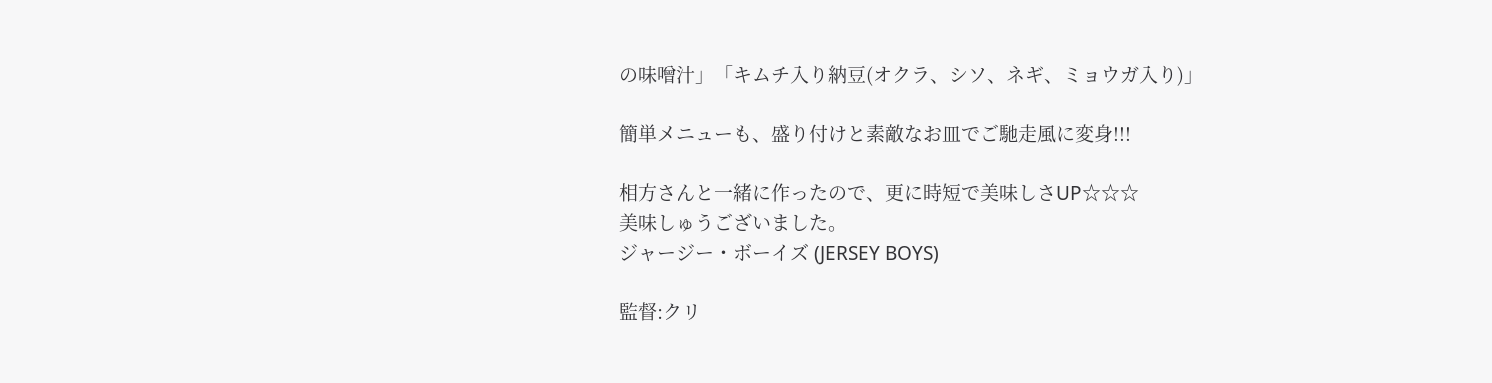の味噌汁」「キムチ入り納豆(オクラ、シソ、ネギ、ミョウガ入り)」

簡単メニューも、盛り付けと素敵なお皿でご馳走風に変身!!!

相方さんと一緒に作ったので、更に時短で美味しさUP☆☆☆
美味しゅうございました。
ジャージー・ボーイズ (JERSEY BOYS)

監督:クリ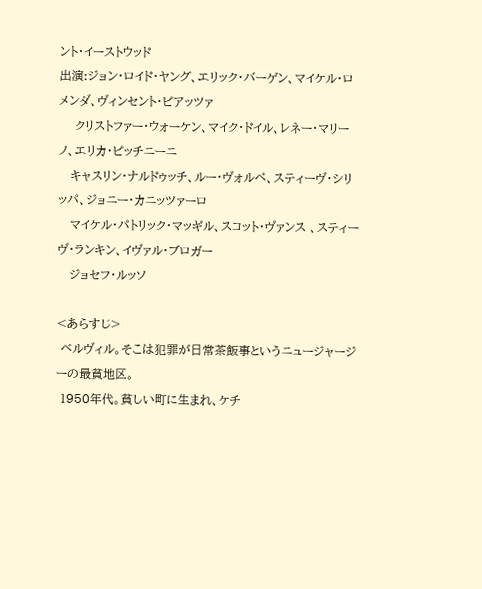ント・イーストウッド
出演:ジョン・ロイド・ヤング、エリック・バーゲン、マイケル・ロメンダ、ヴィンセント・ピアッツァ
    クリストファー・ウォーケン、マイク・ドイル、レネー・マリーノ、エリカ・ピッチニーニ
   キャスリン・ナルドゥッチ、ルー・ヴォルペ、スティーヴ・シリッパ、ジョニー・カニッツァーロ
   マイケル・パトリック・マッギル、スコット・ヴァンス 、スティーヴ・ランキン、イヴァル・ブロガー
   ジョセフ・ルッソ

<あらすじ>
 ベルヴィル。そこは犯罪が日常茶飯事というニュージャージーの最貧地区。
 1950年代。貧しい町に生まれ、ケチ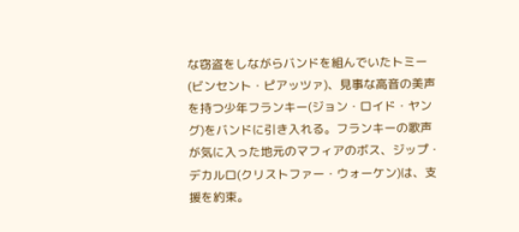な窃盗をしながらバンドを組んでいたトミー(ビンセント・ピアッツァ)、見事な高音の美声を持つ少年フランキー(ジョン・ロイド・ヤング)をバンドに引き入れる。フランキーの歌声が気に入った地元のマフィアのボス、ジップ・デカルロ(クリストファー・ウォーケン)は、支援を約束。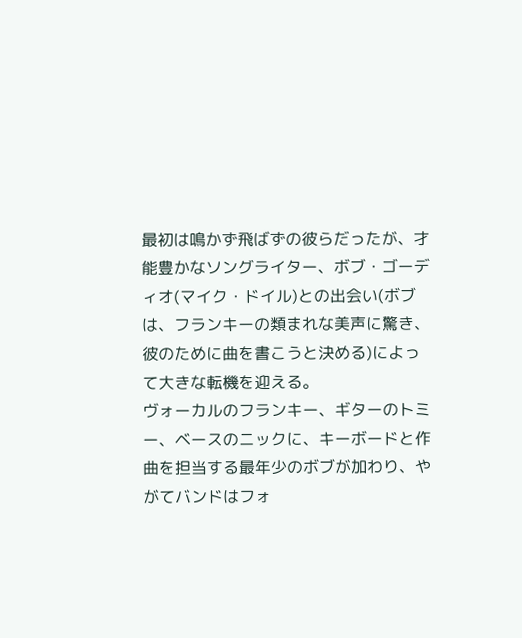最初は鳴かず飛ばずの彼らだったが、才能豊かなソングライター、ボブ・ゴーディオ(マイク・ドイル)との出会い(ボブは、フランキーの類まれな美声に驚き、彼のために曲を書こうと決める)によって大きな転機を迎える。
ヴォーカルのフランキー、ギターのトミー、ベースのニックに、キーボードと作曲を担当する最年少のボブが加わり、やがてバンドはフォ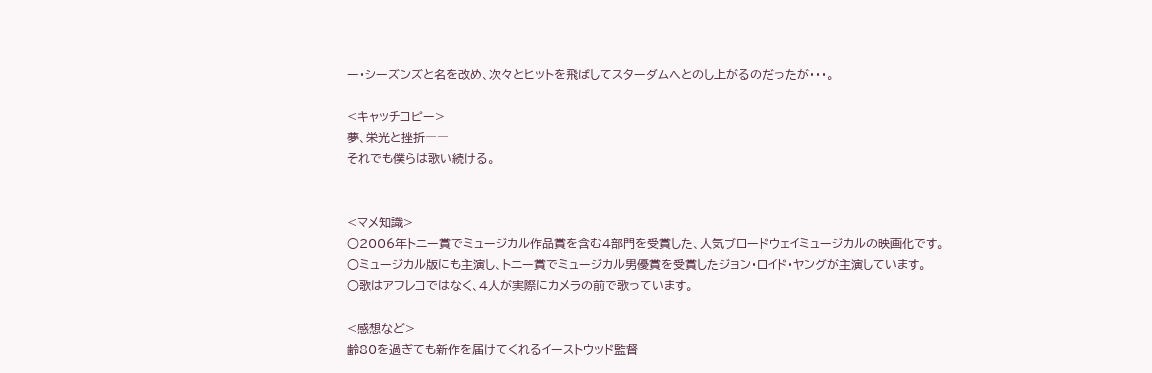ー・シーズンズと名を改め、次々とヒットを飛ばしてスターダムへとのし上がるのだったが・・・。

<キャッチコピー>
夢、栄光と挫折――
それでも僕らは歌い続ける。


<マメ知識>
○2006年トニー賞でミュージカル作品賞を含む4部門を受賞した、人気ブロードウェイミュージカルの映画化です。
○ミュージカル版にも主演し、トニー賞でミュージカル男優賞を受賞したジョン・ロイド・ヤングが主演しています。
○歌はアフレコではなく、4人が実際にカメラの前で歌っています。

<感想など>
齢80を過ぎても新作を届けてくれるイーストウッド監督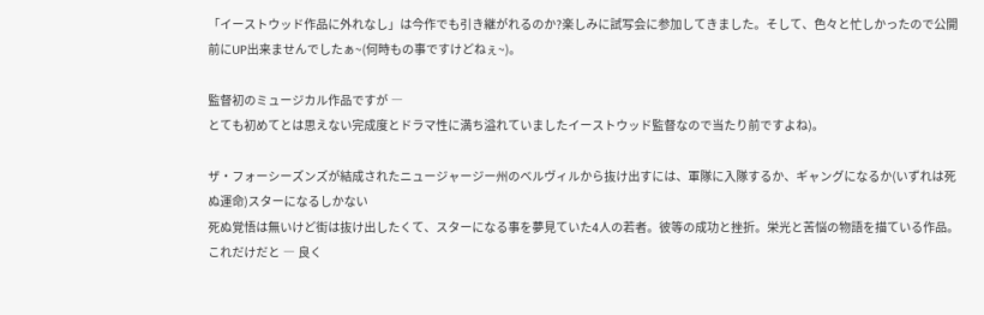「イーストウッド作品に外れなし」は今作でも引き継がれるのか?楽しみに試写会に参加してきました。そして、色々と忙しかったので公開前にUP出来ませんでしたぁ~(何時もの事ですけどねぇ~)。

監督初のミュージカル作品ですが ―
とても初めてとは思えない完成度とドラマ性に満ち溢れていましたイーストウッド監督なので当たり前ですよね)。

ザ・フォーシーズンズが結成されたニュージャージー州のベルヴィルから抜け出すには、軍隊に入隊するか、ギャングになるか(いずれは死ぬ運命)スターになるしかない
死ぬ覚悟は無いけど街は抜け出したくて、スターになる事を夢見ていた4人の若者。彼等の成功と挫折。栄光と苦悩の物語を描ている作品。
これだけだと ― 良く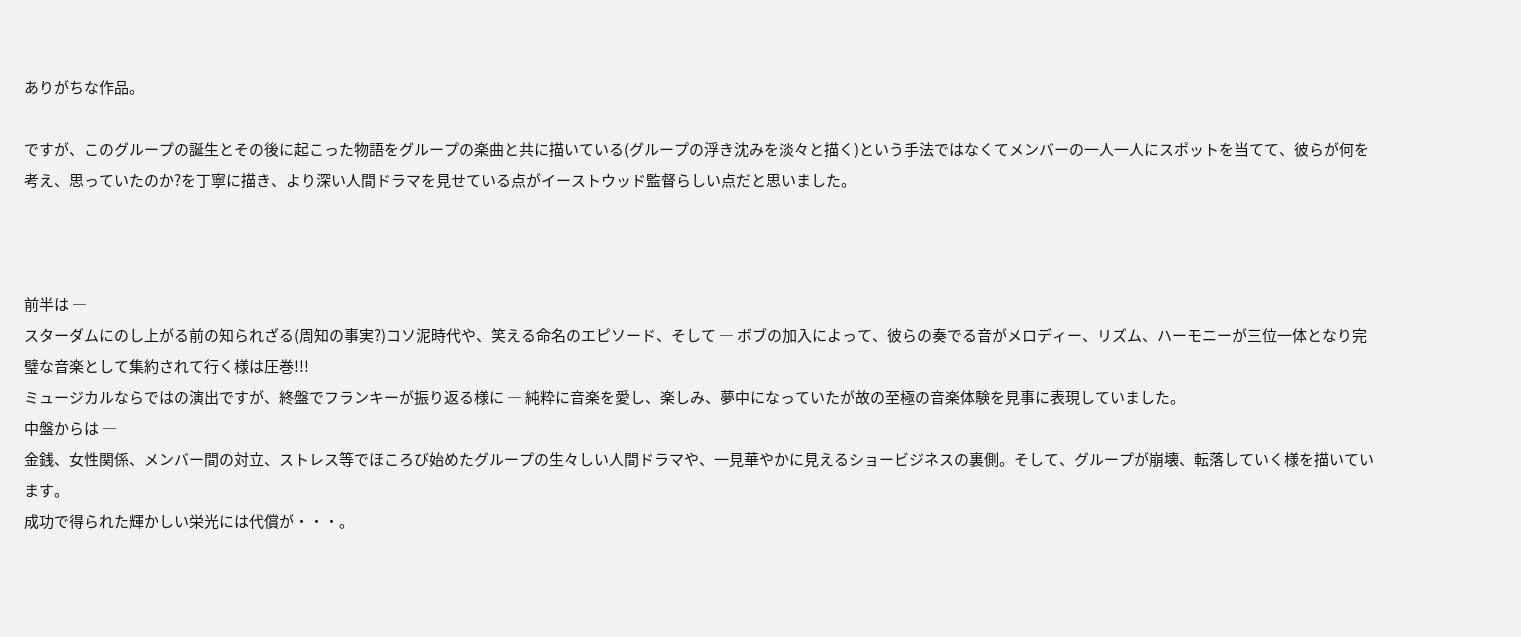ありがちな作品。

ですが、このグループの誕生とその後に起こった物語をグループの楽曲と共に描いている(グループの浮き沈みを淡々と描く)という手法ではなくてメンバーの一人一人にスポットを当てて、彼らが何を考え、思っていたのか?を丁寧に描き、より深い人間ドラマを見せている点がイーストウッド監督らしい点だと思いました。



前半は ―
スターダムにのし上がる前の知られざる(周知の事実?)コソ泥時代や、笑える命名のエピソード、そして ― ボブの加入によって、彼らの奏でる音がメロディー、リズム、ハーモニーが三位一体となり完璧な音楽として集約されて行く様は圧巻!!!
ミュージカルならではの演出ですが、終盤でフランキーが振り返る様に ― 純粋に音楽を愛し、楽しみ、夢中になっていたが故の至極の音楽体験を見事に表現していました。
中盤からは ―
金銭、女性関係、メンバー間の対立、ストレス等でほころび始めたグループの生々しい人間ドラマや、一見華やかに見えるショービジネスの裏側。そして、グループが崩壊、転落していく様を描いています。
成功で得られた輝かしい栄光には代償が・・・。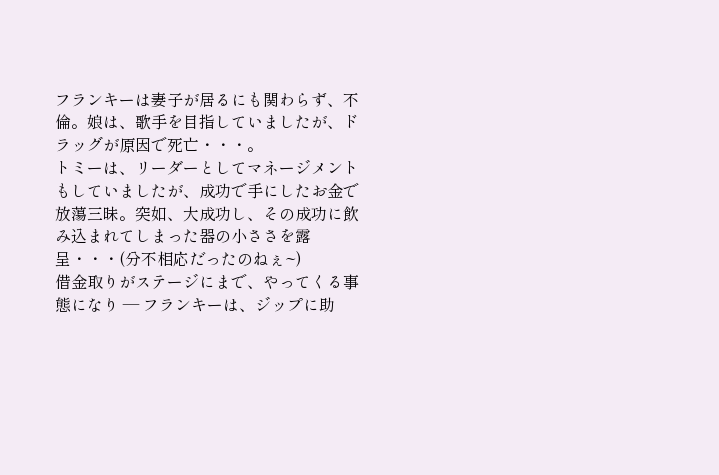フランキーは妻子が居るにも関わらず、不倫。娘は、歌手を目指していましたが、ドラッグが原因で死亡・・・。
トミーは、リーダーとしてマネージメントもしていましたが、成功で手にしたお金で放蕩三昧。突如、大成功し、その成功に飲み込まれてしまった器の小ささを露呈・・・(分不相応だったのねぇ~)
借金取りがステージにまで、やってくる事態になり ― フランキーは、ジップに助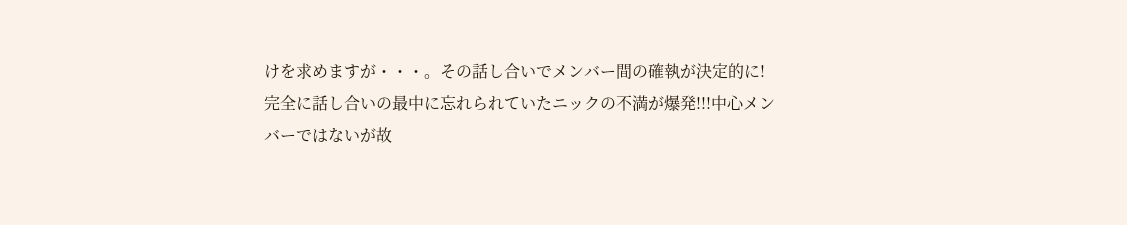けを求めますが・・・。その話し合いでメンバー間の確執が決定的に!
完全に話し合いの最中に忘れられていたニックの不満が爆発!!!中心メンバーではないが故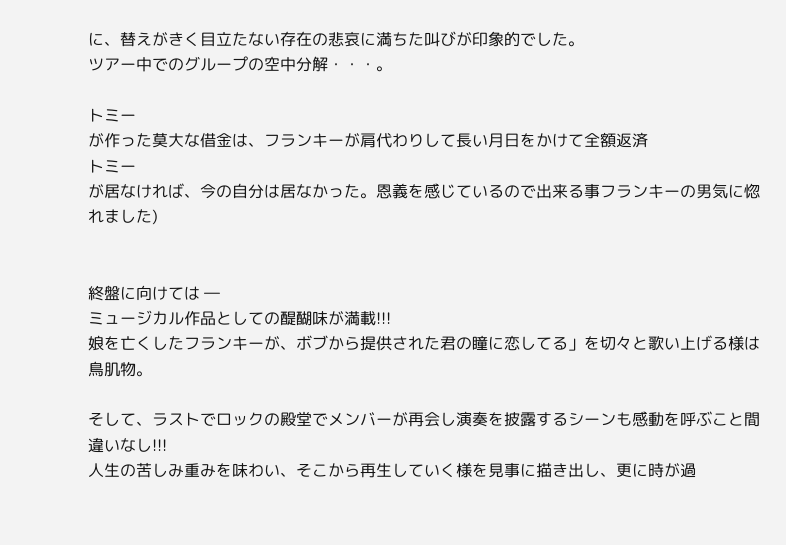に、替えがきく目立たない存在の悲哀に満ちた叫びが印象的でした。
ツアー中でのグループの空中分解・・・。

トミー
が作った莫大な借金は、フランキーが肩代わりして長い月日をかけて全額返済
トミー
が居なければ、今の自分は居なかった。恩義を感じているので出来る事フランキーの男気に惚れました)


終盤に向けては ―
ミュージカル作品としての醍醐味が満載!!!
娘を亡くしたフランキーが、ボブから提供された君の瞳に恋してる」を切々と歌い上げる様は鳥肌物。

そして、ラストでロックの殿堂でメンバーが再会し演奏を披露するシーンも感動を呼ぶこと間違いなし!!!
人生の苦しみ重みを味わい、そこから再生していく様を見事に描き出し、更に時が過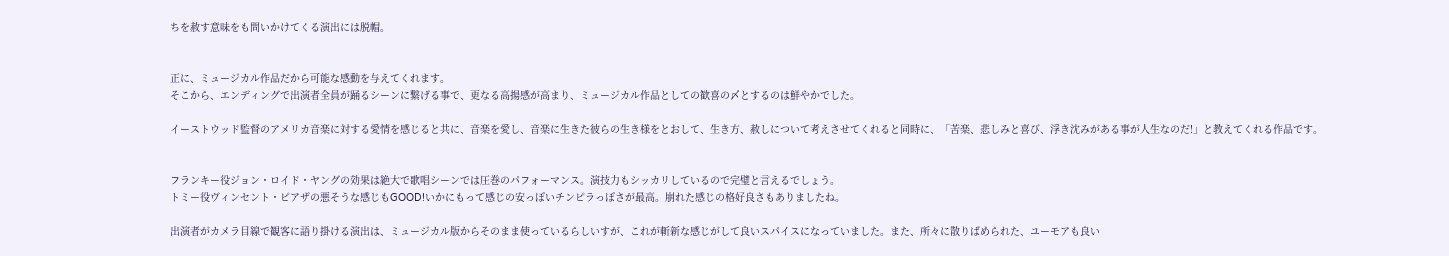ちを赦す意味をも問いかけてくる演出には脱帽。


正に、ミュージカル作品だから可能な感動を与えてくれます。
そこから、エンディングで出演者全員が踊るシーンに繋げる事で、更なる高揚感が高まり、ミュージカル作品としての歓喜の〆とするのは鮮やかでした。

イーストウッド監督のアメリカ音楽に対する愛情を感じると共に、音楽を愛し、音楽に生きた彼らの生き様をとおして、生き方、赦しについて考えさせてくれると同時に、「苦楽、悲しみと喜び、浮き沈みがある事が人生なのだ!」と教えてくれる作品です。


フランキー役ジョン・ロイド・ヤングの効果は絶大で歌唱シーンでは圧巻のパフォーマンス。演技力もシッカリしているので完璧と言えるでしょう。
トミー役ヴィンセント・ピアザの悪そうな感じもGOOD!いかにもって感じの安っぽいチンピラっぽさが最高。崩れた感じの格好良さもありましたね。

出演者がカメラ目線で観客に語り掛ける演出は、ミュージカル版からそのまま使っているらしいすが、これが斬新な感じがして良いスパイスになっていました。また、所々に散りばめられた、ユーモアも良い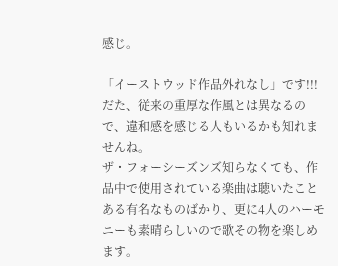感じ。

「イーストウッド作品外れなし」です!!!
だた、従来の重厚な作風とは異なるので、違和感を感じる人もいるかも知れませんね。
ザ・フォーシーズンズ知らなくても、作品中で使用されている楽曲は聴いたことある有名なものばかり、更に4人のハーモニーも素晴らしいので歌その物を楽しめます。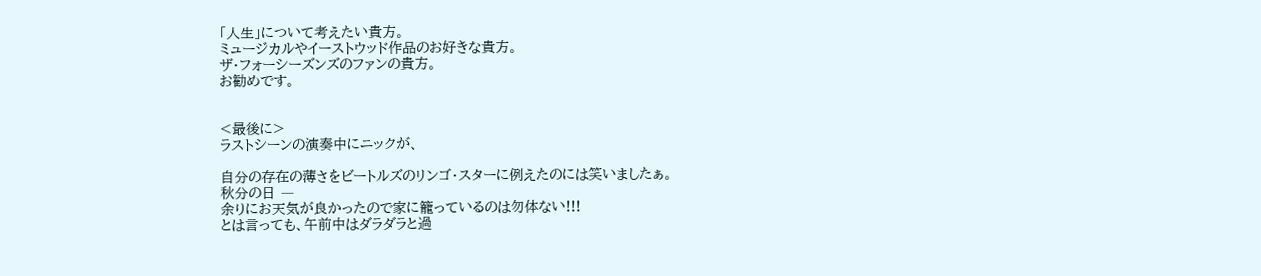「人生」について考えたい貴方。
ミュージカルやイーストウッド作品のお好きな貴方。
ザ・フォーシーズンズのファンの貴方。
お勧めです。


<最後に>
ラストシーンの演奏中にニックが、

自分の存在の薄さをビートルズのリンゴ・スターに例えたのには笑いましたぁ。
秋分の日 ―
余りにお天気が良かったので家に籠っているのは勿体ない!!!
とは言っても、午前中はダラダラと過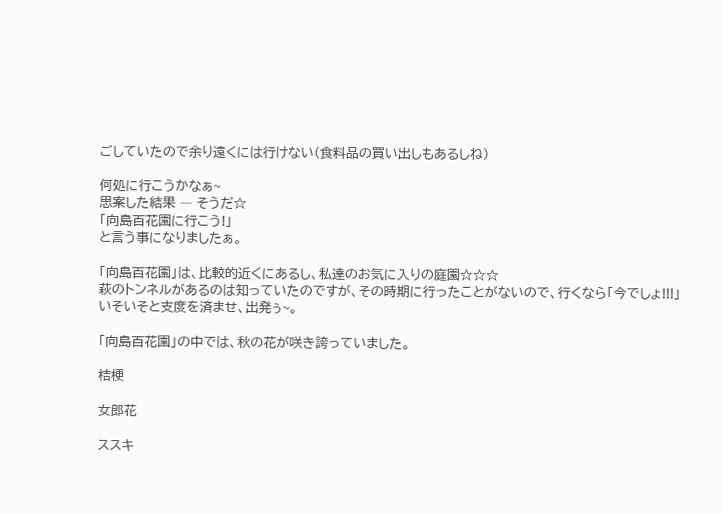ごしていたので余り遠くには行けない(食料品の買い出しもあるしね)

何処に行こうかなぁ~
思案した結果 ― そうだ☆
「向島百花園に行こう!」
と言う事になりましたぁ。

「向島百花園」は、比較的近くにあるし、私達のお気に入りの庭園☆☆☆
萩のトンネルがあるのは知っていたのですが、その時期に行ったことがないので、行くなら「今でしょ!!!」
いそいそと支度を済ませ、出発ぅ~。

「向島百花園」の中では、秋の花が咲き誇っていました。

桔梗

女郎花

ススキ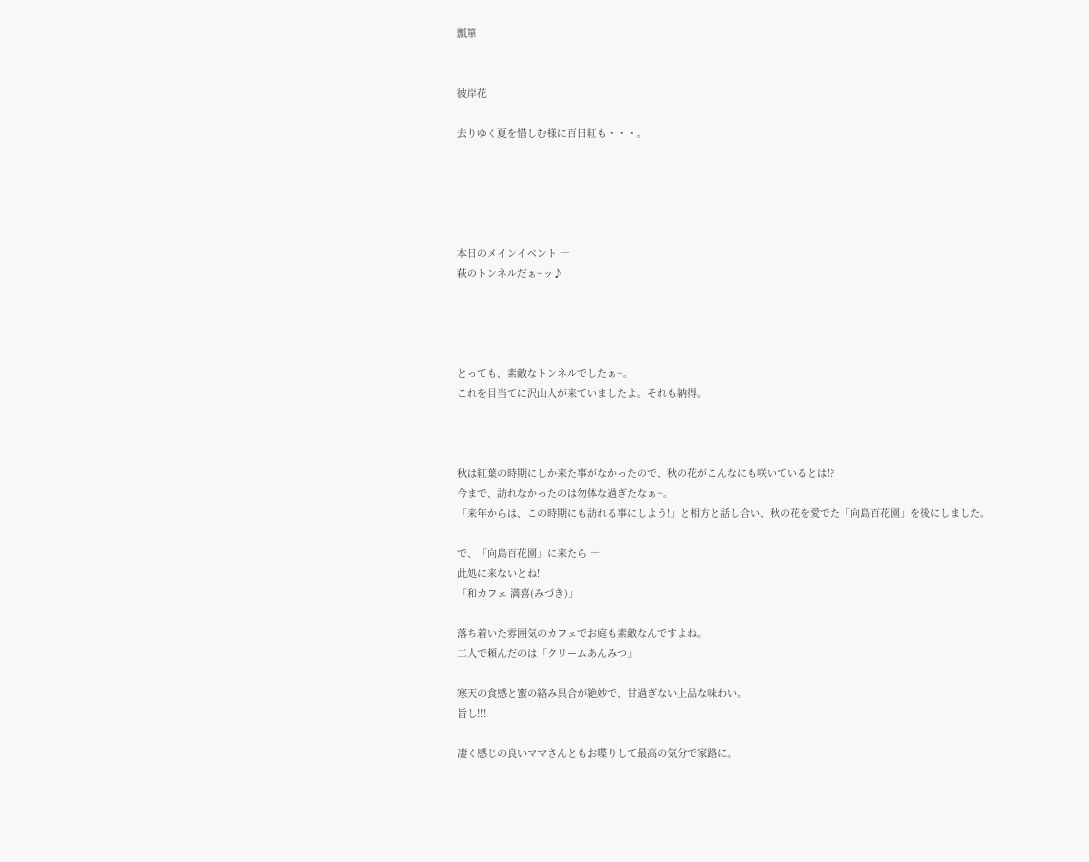瓢箪


彼岸花

去りゆく夏を惜しむ様に百日紅も・・・。





本日のメインイベント ―
萩のトンネルだぁ~ッ♪




とっても、素敵なトンネルでしたぁ~。
これを目当てに沢山人が来ていましたよ。それも納得。



秋は紅葉の時期にしか来た事がなかったので、秋の花がこんなにも咲いているとは!?
今まで、訪れなかったのは勿体な過ぎたなぁ~。
「来年からは、この時期にも訪れる事にしよう!」と相方と話し合い、秋の花を愛でた「向島百花園」を後にしました。

で、「向島百花園」に来たら ―
此処に来ないとね!
「和カフェ 満喜(みづき)」

落ち着いた雰囲気のカフェでお庭も素敵なんですよね。
二人で頼んだのは「クリームあんみつ」

寒天の食感と蜜の絡み具合が絶妙で、甘過ぎない上品な味わい。
旨し!!!

凄く感じの良いママさんともお喋りして最高の気分で家路に。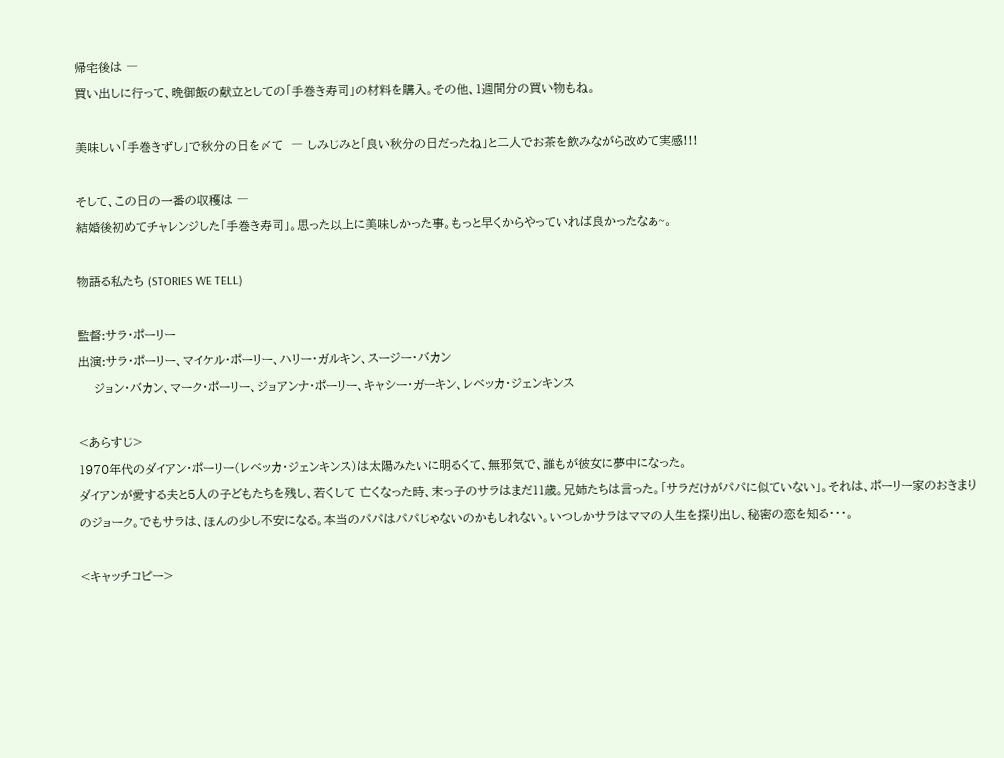帰宅後は ―
買い出しに行って、晩御飯の献立としての「手巻き寿司」の材料を購入。その他、1週間分の買い物もね。

美味しい「手巻きずし」で秋分の日を〆て  ― しみじみと「良い秋分の日だったね」と二人でお茶を飲みながら改めて実感!!!

そして、この日の一番の収穫は ―
結婚後初めてチャレンジした「手巻き寿司」。思った以上に美味しかった事。もっと早くからやっていれば良かったなぁ~。

物語る私たち (STORIES WE TELL)

監督:サラ・ポーリー
出演:サラ・ポーリー、マイケル・ポーリー、ハリー・ガルキン、スージー・バカン
    ジョン・バカン、マーク・ポーリー、ジョアンナ・ポーリー、キャシー・ガーキン、レベッカ・ジェンキンス

<あらすじ>
1970年代のダイアン・ポーリー(レベッカ・ジェンキンス)は太陽みたいに明るくて、無邪気で、誰もが彼女に夢中になった。
ダイアンが愛する夫と5人の子どもたちを残し、若くして 亡くなった時、末っ子のサラはまだ11歳。兄姉たちは言った。「サラだけがパパに似ていない」。それは、ポーリー家のおきまりのジョーク。でもサラは、ほんの少し不安になる。本当のパパはパパじゃないのかもしれない。いつしかサラはママの人生を探り出し、秘密の恋を知る・・・。

<キャッチコピー>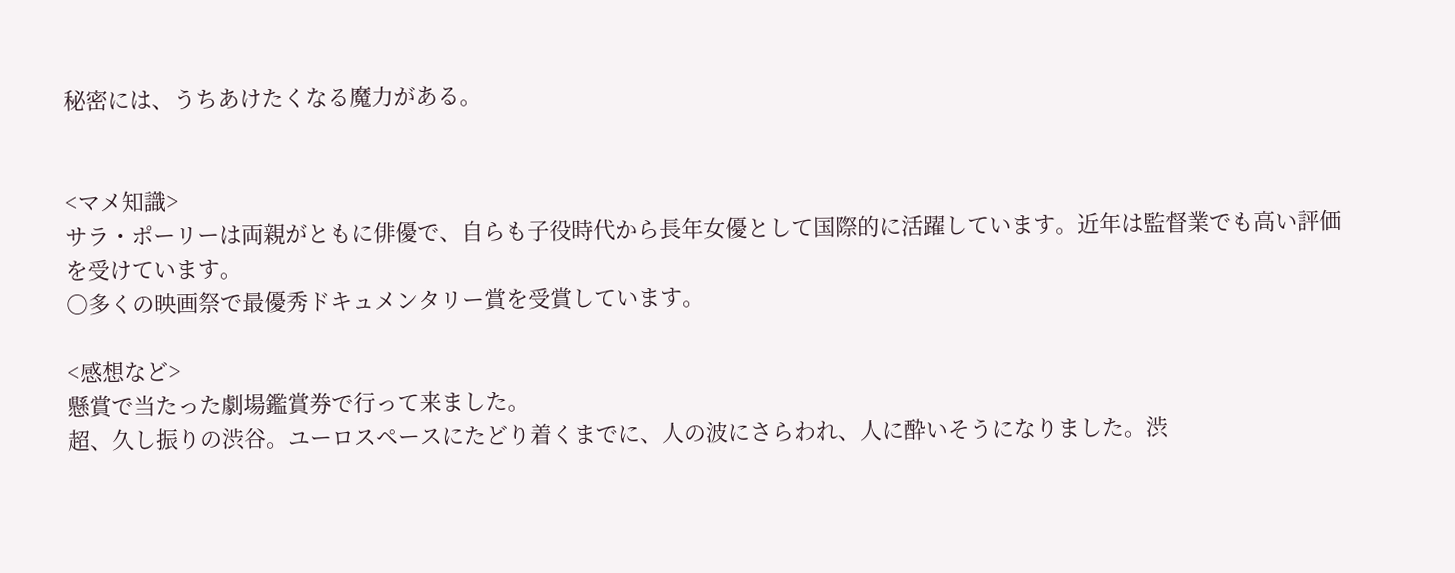秘密には、うちあけたくなる魔力がある。


<マメ知識>
サラ・ポーリーは両親がともに俳優で、自らも子役時代から長年女優として国際的に活躍しています。近年は監督業でも高い評価を受けています。
○多くの映画祭で最優秀ドキュメンタリー賞を受賞しています。

<感想など>
懸賞で当たった劇場鑑賞券で行って来ました。
超、久し振りの渋谷。ユーロスペースにたどり着くまでに、人の波にさらわれ、人に酔いそうになりました。渋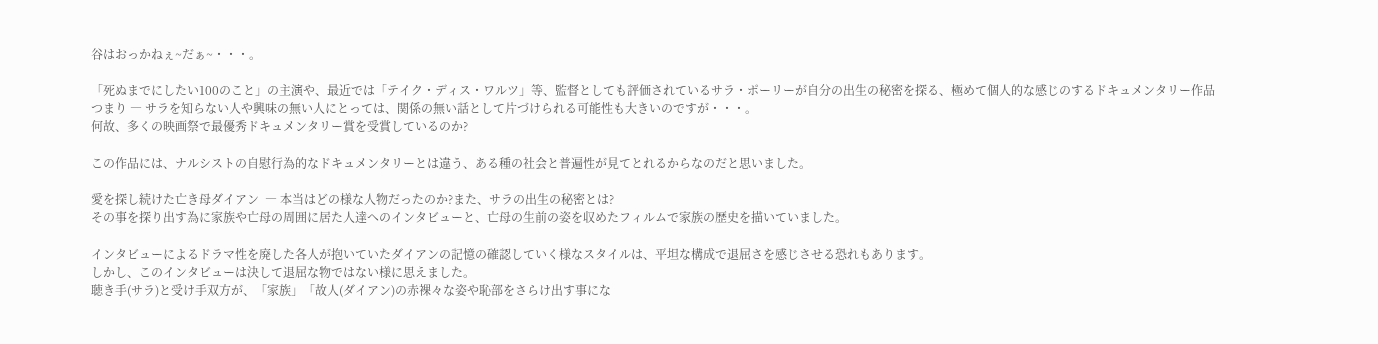谷はおっかねぇ~だぁ~・・・。

「死ぬまでにしたい100のこと」の主演や、最近では「テイク・ディス・ワルツ」等、監督としても評価されているサラ・ポーリーが自分の出生の秘密を探る、極めて個人的な感じのするドキュメンタリー作品
つまり ― サラを知らない人や興味の無い人にとっては、関係の無い話として片づけられる可能性も大きいのですが・・・。
何故、多くの映画祭で最優秀ドキュメンタリー賞を受賞しているのか?

この作品には、ナルシストの自慰行為的なドキュメンタリーとは違う、ある種の社会と普遍性が見てとれるからなのだと思いました。

愛を探し続けた亡き母ダイアン  ― 本当はどの様な人物だったのか?また、サラの出生の秘密とは?
その事を探り出す為に家族や亡母の周囲に居た人達へのインタビューと、亡母の生前の姿を収めたフィルムで家族の歴史を描いていました。

インタビューによるドラマ性を廃した各人が抱いていたダイアンの記憶の確認していく様なスタイルは、平坦な構成で退屈さを感じさせる恐れもあります。
しかし、このインタビューは決して退屈な物ではない様に思えました。
聴き手(サラ)と受け手双方が、「家族」「故人(ダイアン)の赤裸々な姿や恥部をさらけ出す事にな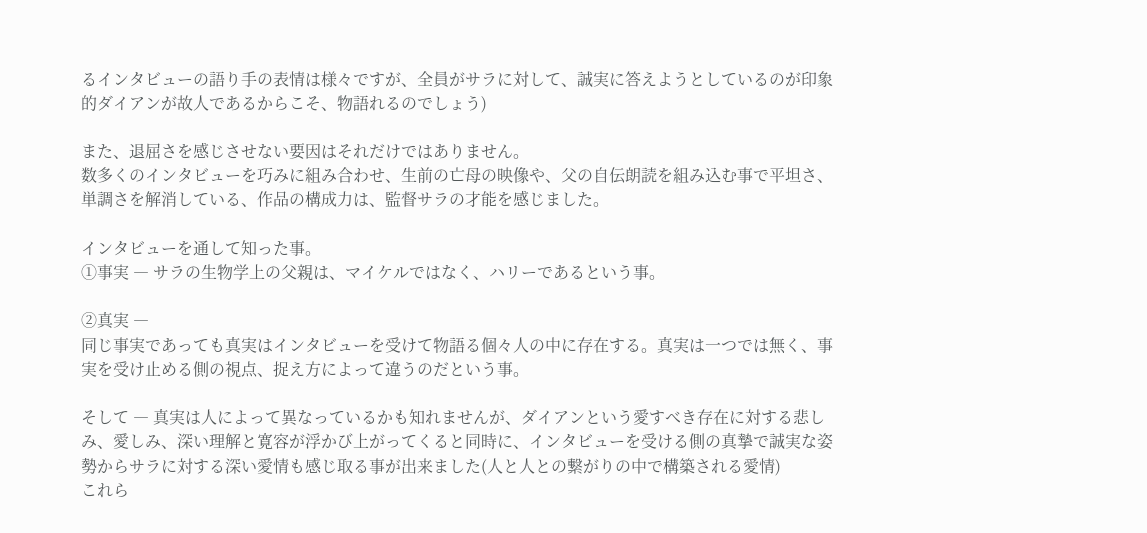るインタビューの語り手の表情は様々ですが、全員がサラに対して、誠実に答えようとしているのが印象的ダイアンが故人であるからこそ、物語れるのでしょう)

また、退屈さを感じさせない要因はそれだけではありません。
数多くのインタビューを巧みに組み合わせ、生前の亡母の映像や、父の自伝朗読を組み込む事で平坦さ、単調さを解消している、作品の構成力は、監督サラの才能を感じました。

インタビューを通して知った事。
①事実 ― サラの生物学上の父親は、マイケルではなく、ハリーであるという事。

②真実 ―
同じ事実であっても真実はインタビューを受けて物語る個々人の中に存在する。真実は一つでは無く、事実を受け止める側の視点、捉え方によって違うのだという事。

そして ― 真実は人によって異なっているかも知れませんが、ダイアンという愛すべき存在に対する悲しみ、愛しみ、深い理解と寛容が浮かび上がってくると同時に、インタビューを受ける側の真摯で誠実な姿勢からサラに対する深い愛情も感じ取る事が出来ました(人と人との繋がりの中で構築される愛情)
これら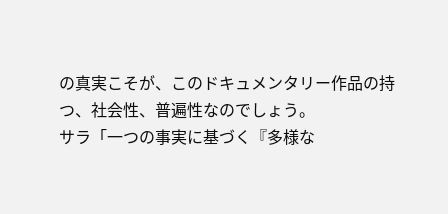の真実こそが、このドキュメンタリー作品の持つ、社会性、普遍性なのでしょう。
サラ「一つの事実に基づく『多様な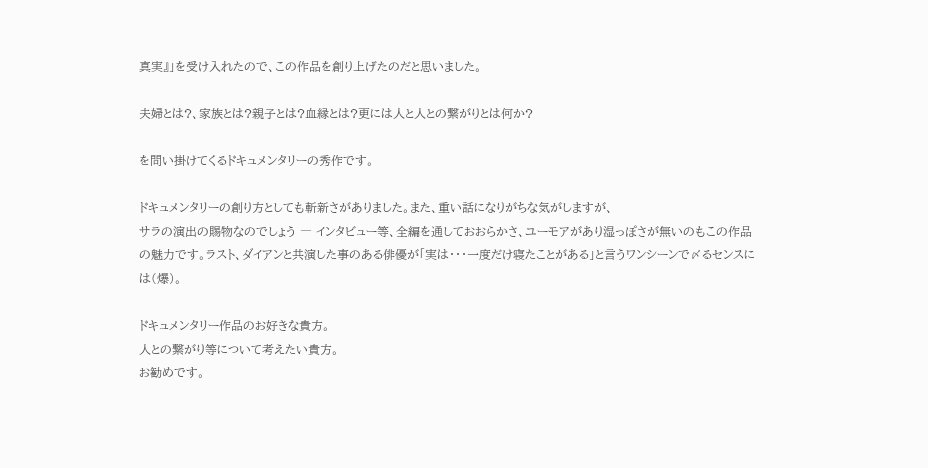真実』」を受け入れたので、この作品を創り上げたのだと思いました。

夫婦とは?、家族とは?親子とは?血縁とは?更には人と人との繋がりとは何か?

を問い掛けてくるドキュメンタリーの秀作です。

ドキュメンタリーの創り方としても斬新さがありました。また、重い話になりがちな気がしますが、
サラの演出の賜物なのでしょう ― インタビュー等、全編を通しておおらかさ、ユーモアがあり湿っぽさが無いのもこの作品の魅力です。ラスト、ダイアンと共演した事のある俳優が「実は・・・一度だけ寝たことがある」と言うワンシーンで〆るセンスには(爆)。

ドキュメンタリー作品のお好きな貴方。
人との繋がり等について考えたい貴方。
お勧めです。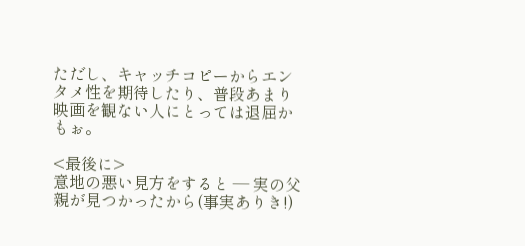ただし、キャッチコピーからエンタメ性を期待したり、普段あまり映画を観ない人にとっては退屈かもぉ。

<最後に>
意地の悪い見方をすると ― 実の父親が見つかったから(事実ありき!)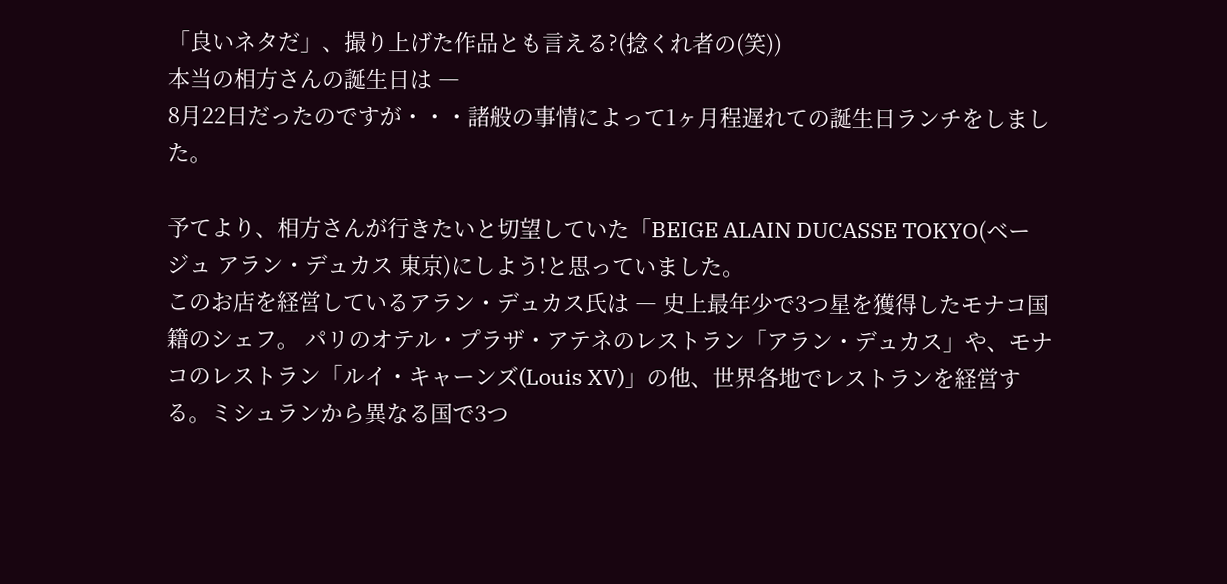「良いネタだ」、撮り上げた作品とも言える?(捻くれ者の(笑))
本当の相方さんの誕生日は ―
8月22日だったのですが・・・諸般の事情によって1ヶ月程遅れての誕生日ランチをしました。

予てより、相方さんが行きたいと切望していた「BEIGE ALAIN DUCASSE TOKYO(ベージュ アラン・デュカス 東京)にしよう!と思っていました。
このお店を経営しているアラン・デュカス氏は ― 史上最年少で3つ星を獲得したモナコ国籍のシェフ。 パリのオテル・プラザ・アテネのレストラン「アラン・デュカス」や、モナコのレストラン「ルイ・キャーンズ(Louis XV)」の他、世界各地でレストランを経営する。ミシュランから異なる国で3つ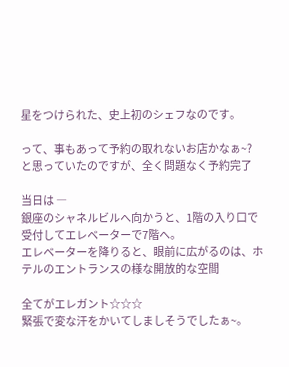星をつけられた、史上初のシェフなのです。

って、事もあって予約の取れないお店かなぁ~?
と思っていたのですが、全く問題なく予約完了

当日は ―
銀座のシャネルビルへ向かうと、1階の入り口で受付してエレベーターで7階へ。
エレベーターを降りると、眼前に広がるのは、ホテルのエントランスの様な開放的な空間

全てがエレガント☆☆☆
緊張で変な汗をかいてしましそうでしたぁ~。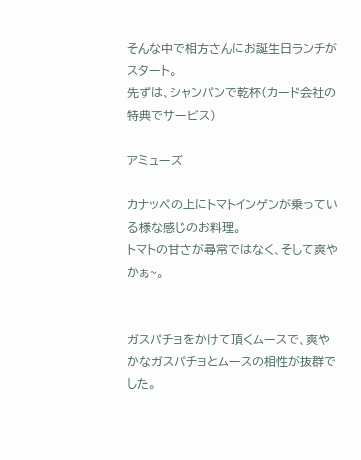そんな中で相方さんにお誕生日ランチがスタート。
先ずは、シャンパンで乾杯(カード会社の特典でサービス)

アミューズ

カナッペの上にトマトインゲンが乗っている様な感じのお料理。
トマトの甘さが尋常ではなく、そして爽やかぁ~。


ガスパチョをかけて頂くムースで、爽やかなガスパチョとムースの相性が抜群でした。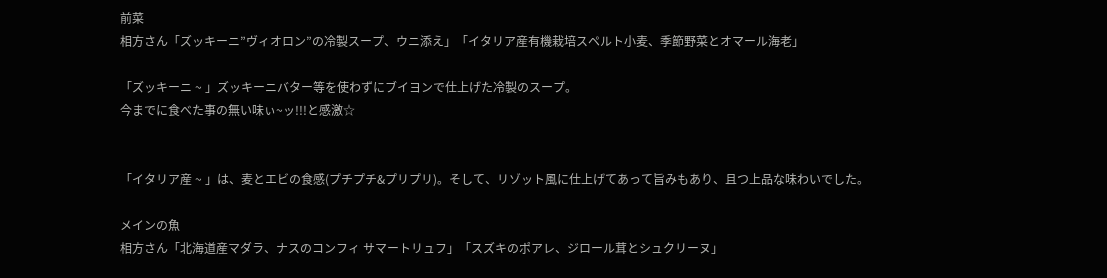前菜
相方さん「ズッキーニ”ヴィオロン”の冷製スープ、ウニ添え」「イタリア産有機栽培スペルト小麦、季節野菜とオマール海老」

「ズッキーニ ~ 」ズッキーニバター等を使わずにブイヨンで仕上げた冷製のスープ。
今までに食べた事の無い味ぃ~ッ!!!と感激☆


「イタリア産 ~ 」は、麦とエビの食感(プチプチ&プリプリ)。そして、リゾット風に仕上げてあって旨みもあり、且つ上品な味わいでした。

メインの魚
相方さん「北海道産マダラ、ナスのコンフィ サマートリュフ」「スズキのポアレ、ジロール茸とシュクリーヌ」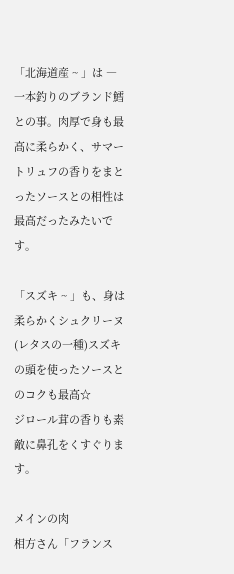「北海道産 ~ 」は ― 一本釣りのブランド鱈との事。肉厚で身も最高に柔らかく、サマートリュフの香りをまとったソースとの相性は最高だったみたいです。

「スズキ ~ 」も、身は柔らかくシュクリーヌ(レタスの一種)スズキの頭を使ったソースとのコクも最高☆
ジロール茸の香りも素敵に鼻孔をくすぐります。

メインの肉
相方さん「フランス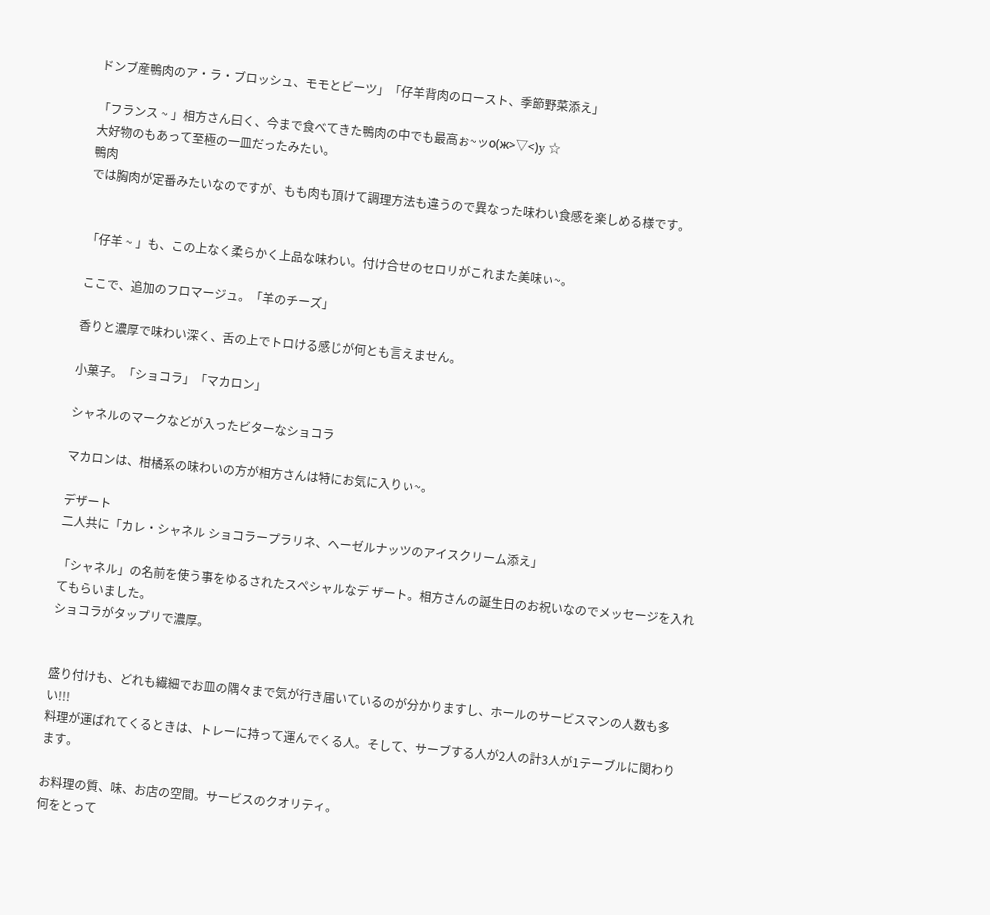ドンブ産鴨肉のア・ラ・ブロッシュ、モモとビーツ」「仔羊背肉のロースト、季節野菜添え」

「フランス ~ 」相方さん曰く、今まで食べてきた鴨肉の中でも最高ぉ~ッо(ж>▽<)y ☆
大好物のもあって至極の一皿だったみたい。
鴨肉
では胸肉が定番みたいなのですが、もも肉も頂けて調理方法も違うので異なった味わい食感を楽しめる様です。


「仔羊 ~ 」も、この上なく柔らかく上品な味わい。付け合せのセロリがこれまた美味ぃ~。

ここで、追加のフロマージュ。「羊のチーズ」

香りと濃厚で味わい深く、舌の上でトロける感じが何とも言えません。

小菓子。「ショコラ」「マカロン」

シャネルのマークなどが入ったビターなショコラ

マカロンは、柑橘系の味わいの方が相方さんは特にお気に入りぃ~。

デザート
二人共に「カレ・シャネル ショコラープラリネ、ヘーゼルナッツのアイスクリーム添え」

「シャネル」の名前を使う事をゆるされたスペシャルなデ ザート。相方さんの誕生日のお祝いなのでメッセージを入れてもらいました。
ショコラがタップリで濃厚。


盛り付けも、どれも繊細でお皿の隅々まで気が行き届いているのが分かりますし、ホールのサービスマンの人数も多い!!!
料理が運ばれてくるときは、トレーに持って運んでくる人。そして、サーブする人が2人の計3人が1テーブルに関わります。

お料理の質、味、お店の空間。サービスのクオリティ。
何をとって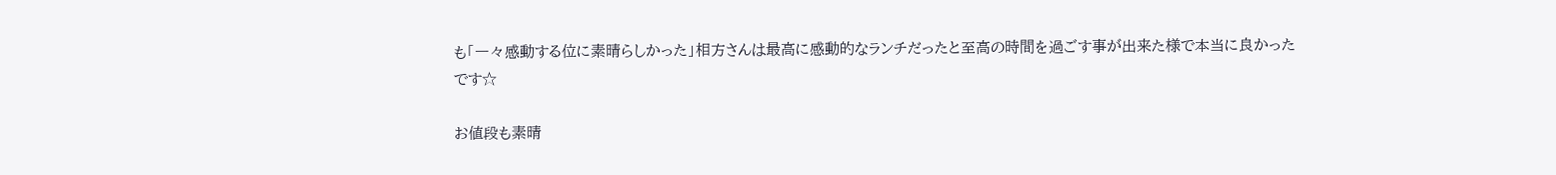も「一々感動する位に素晴らしかった」相方さんは最高に感動的なランチだったと至高の時間を過ごす事が出来た様で本当に良かったです☆

お値段も素晴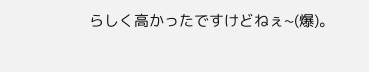らしく高かったですけどねぇ~(爆)。